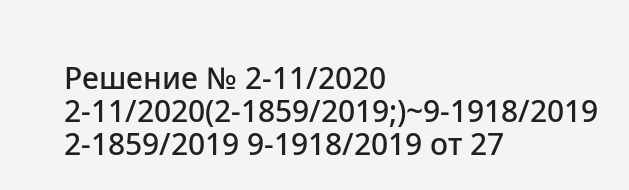Решение № 2-11/2020 2-11/2020(2-1859/2019;)~9-1918/2019 2-1859/2019 9-1918/2019 от 27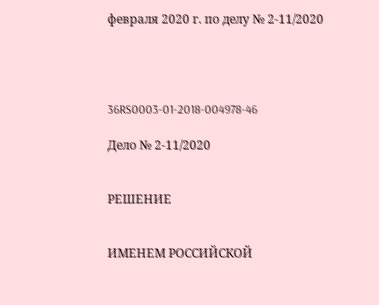февраля 2020 г. по делу № 2-11/2020




36RS0003-01-2018-004978-46

Дело № 2-11/2020


РЕШЕНИЕ


ИМЕНЕМ РОССИЙСКОЙ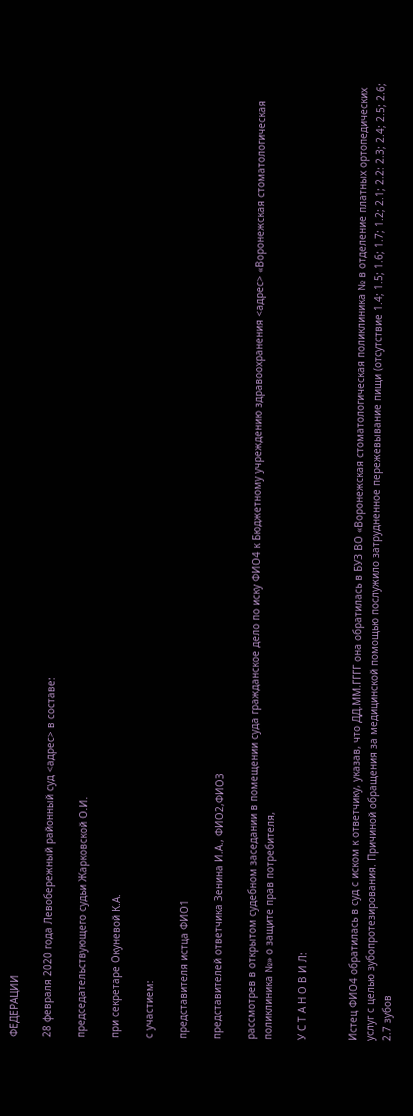ФЕДЕРАЦИИ

28 февраля 2020 года Левобережный районный суд <адрес> в составе:

председательствующего судьи Жарковской О.И.

при секретаре Окуневой К.А.

с участием:

представителя истца ФИО1

представителей ответчика Зенина И.А., ФИО2,ФИО3

рассмотрев в открытом судебном заседании в помещении суда гражданское дело по иску ФИО4 к Бюджетному учреждению здравоохранения <адрес> «Воронежская стоматологическая поликлиника №» о защите прав потребителя,

У С Т А Н О В И Л:


Истец ФИО4 обратилась в суд с иском к ответчику, указав, что ДД.ММ.ГГГГ она обратилась в БУЗ ВО «Воронежская стоматологическая поликлиника № в отделение платных ортопедических услуг с целью зубопротезирования. Причиной обращения за медицинской помощью послужило затрудненное пережевывание пищи (отсутствие 1.4; 1.5; 1.6; 1.7; 1.2; 2.1; 2.2: 2.3; 2.4; 2.5; 2.6; 2.7 зубов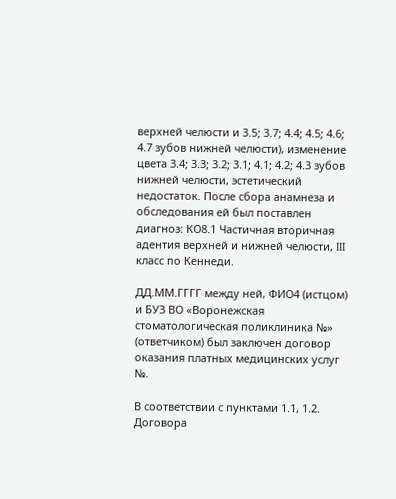верхней челюсти и 3.5; 3.7; 4.4; 4.5; 4.6; 4.7 зубов нижней челюсти), изменение цвета 3.4; 3.3; 3.2; 3.1; 4.1; 4.2; 4.3 зубов нижней челюсти, эстетический недостаток. После сбора анамнеза и обследования ей был поставлен диагноз: КО8.1 Частичная вторичная адентия верхней и нижней челюсти, III класс по Кеннеди.

ДД.ММ.ГГГГ между ней, ФИО4 (истцом) и БУЗ ВО «Воронежская стоматологическая поликлиника №» (ответчиком) был заключен договор оказания платных медицинских услуг №.

В соответствии с пунктами 1.1, 1.2. Договора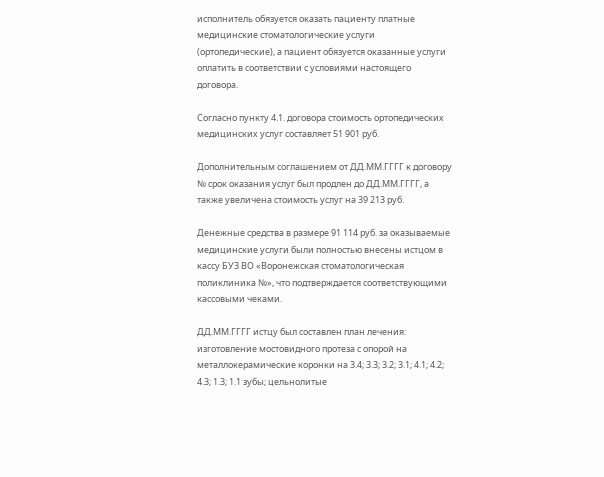исполнитель обязуется оказать пациенту платные медицинские стоматологические услуги (ортопедические), а пациент обязуется оказанные услуги оплатить в соответствии с условиями настоящего договора.

Согласно пункту 4.1. договора стоимость ортопедических медицинских услуг составляет 51 901 руб.

Дополнительным соглашением от ДД.ММ.ГГГГ к договору № срок оказания услуг был продлен до ДД.ММ.ГГГГ, а также увеличена стоимость услуг на 39 213 руб.

Денежные средства в размере 91 114 руб. за оказываемые медицинские услуги были полностью внесены истцом в кассу БУЗ ВО «Воронежская стоматологическая поликлиника №», что подтверждается соответствующими кассовыми чеками.

ДД.ММ.ГГГГ истцу был составлен план лечения: изготовление мостовидного протеза с опорой на металлокерамические коронки на 3.4; 3.3; 3.2; 3.1; 4.1; 4.2; 4.3; 1.3; 1.1 зубы; цельнолитые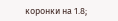коронки на 1.8;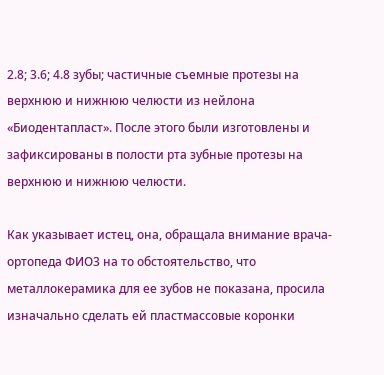2.8; 3.6; 4.8 зубы; частичные съемные протезы на верхнюю и нижнюю челюсти из нейлона «Биодентапласт». После этого были изготовлены и зафиксированы в полости рта зубные протезы на верхнюю и нижнюю челюсти.

Как указывает истец, она, обращала внимание врача-ортопеда ФИО3 на то обстоятельство, что металлокерамика для ее зубов не показана, просила изначально сделать ей пластмассовые коронки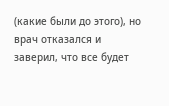(какие были до этого), но врач отказался и заверил, что все будет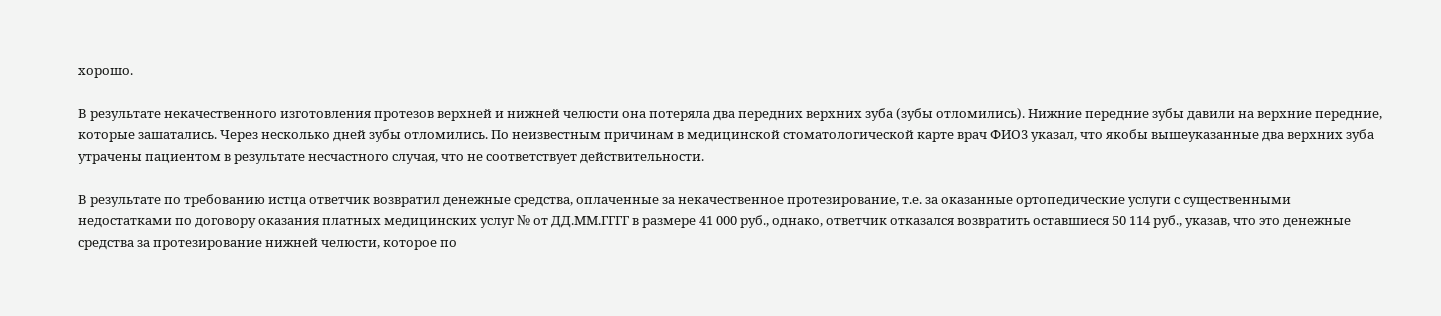хорошо.

В результате некачественного изготовления протезов верхней и нижней челюсти она потеряла два передних верхних зуба (зубы отломились). Нижние передние зубы давили на верхние передние, которые зашатались. Через несколько дней зубы отломились. По неизвестным причинам в медицинской стоматологической карте врач ФИО3 указал, что якобы вышеуказанные два верхних зуба утрачены пациентом в результате несчастного случая, что не соответствует действительности.

В результате по требованию истца ответчик возвратил денежные средства, оплаченные за некачественное протезирование, т.е. за оказанные ортопедические услуги с существенными недостатками по договору оказания платных медицинских услуг № от ДД.ММ.ГГГГ в размере 41 000 руб., однако, ответчик отказался возвратить оставшиеся 50 114 руб., указав, что это денежные средства за протезирование нижней челюсти, которое по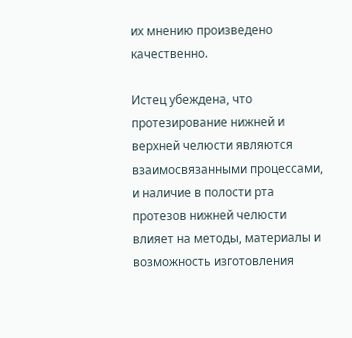их мнению произведено качественно.

Истец убеждена, что протезирование нижней и верхней челюсти являются взаимосвязанными процессами, и наличие в полости рта протезов нижней челюсти влияет на методы, материалы и возможность изготовления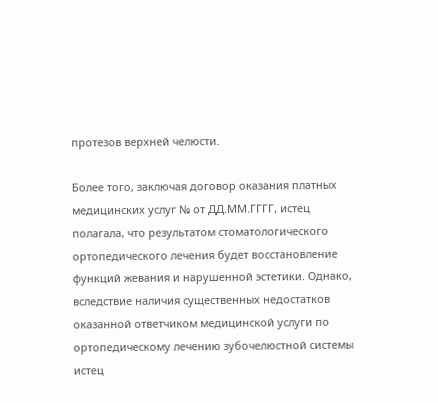протезов верхней челюсти.

Более того, заключая договор оказания платных медицинских услуг № от ДД.ММ.ГГГГ, истец полагала, что результатом стоматологического ортопедического лечения будет восстановление функций жевания и нарушенной эстетики. Однако, вследствие наличия существенных недостатков оказанной ответчиком медицинской услуги по ортопедическому лечению зубочелюстной системы истец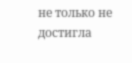не только не достигла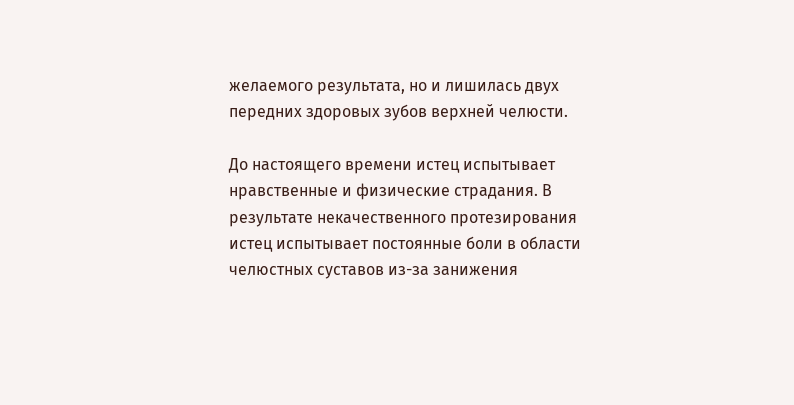желаемого результата, но и лишилась двух передних здоровых зубов верхней челюсти.

До настоящего времени истец испытывает нравственные и физические страдания. В результате некачественного протезирования истец испытывает постоянные боли в области челюстных суставов из-за занижения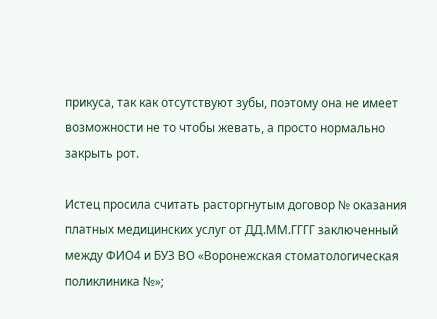прикуса, так как отсутствуют зубы, поэтому она не имеет возможности не то чтобы жевать, а просто нормально закрыть рот.

Истец просила считать расторгнутым договор № оказания платных медицинских услуг от ДД.ММ.ГГГГ заключенный между ФИО4 и БУЗ ВО «Воронежская стоматологическая поликлиника №»;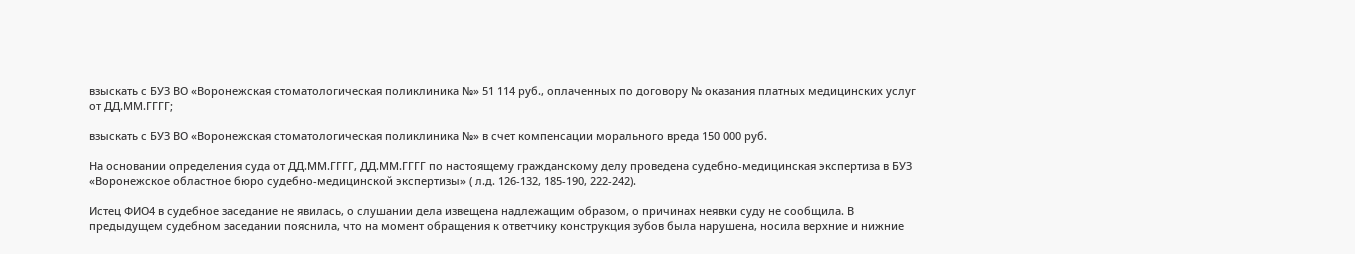взыскать с БУЗ ВО «Воронежская стоматологическая поликлиника №» 51 114 руб., оплаченных по договору № оказания платных медицинских услуг от ДД.ММ.ГГГГ;

взыскать с БУЗ ВО «Воронежская стоматологическая поликлиника №» в счет компенсации морального вреда 150 000 руб.

На основании определения суда от ДД.ММ.ГГГГ, ДД.ММ.ГГГГ по настоящему гражданскому делу проведена судебно-медицинская экспертиза в БУЗ «Воронежское областное бюро судебно-медицинской экспертизы» ( л.д. 126-132, 185-190, 222-242).

Истец ФИО4 в судебное заседание не явилась, о слушании дела извещена надлежащим образом, о причинах неявки суду не сообщила. В предыдущем судебном заседании пояснила, что на момент обращения к ответчику конструкция зубов была нарушена, носила верхние и нижние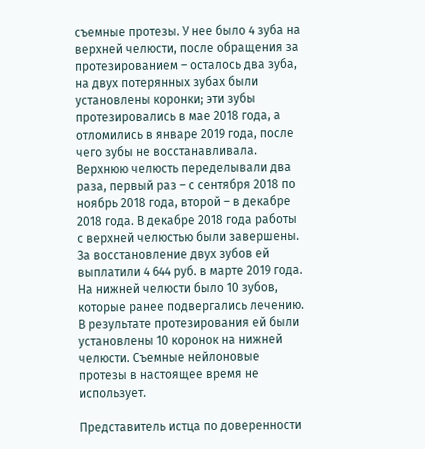съемные протезы. У нее было 4 зуба на верхней челюсти, после обращения за протезированием – осталось два зуба, на двух потерянных зубах были установлены коронки; эти зубы протезировались в мае 2018 года, а отломились в январе 2019 года, после чего зубы не восстанавливала. Верхнюю челюсть переделывали два раза, первый раз – с сентября 2018 по ноябрь 2018 года, второй – в декабре 2018 года. В декабре 2018 года работы с верхней челюстью были завершены. За восстановление двух зубов ей выплатили 4 644 руб. в марте 2019 года. На нижней челюсти было 10 зубов, которые ранее подвергались лечению. В результате протезирования ей были установлены 10 коронок на нижней челюсти. Съемные нейлоновые протезы в настоящее время не использует.

Представитель истца по доверенности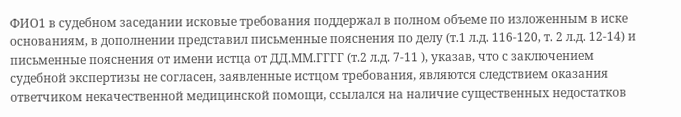ФИО1 в судебном заседании исковые требования поддержал в полном объеме по изложенным в иске основаниям, в дополнении представил письменные пояснения по делу (т.1 л.д. 116-120, т. 2 л.д. 12-14) и письменные пояснения от имени истца от ДД.ММ.ГГГГ (т.2 л.д. 7-11 ), указав, что с заключением судебной экспертизы не согласен, заявленные истцом требования, являются следствием оказания ответчиком некачественной медицинской помощи, ссылался на наличие существенных недостатков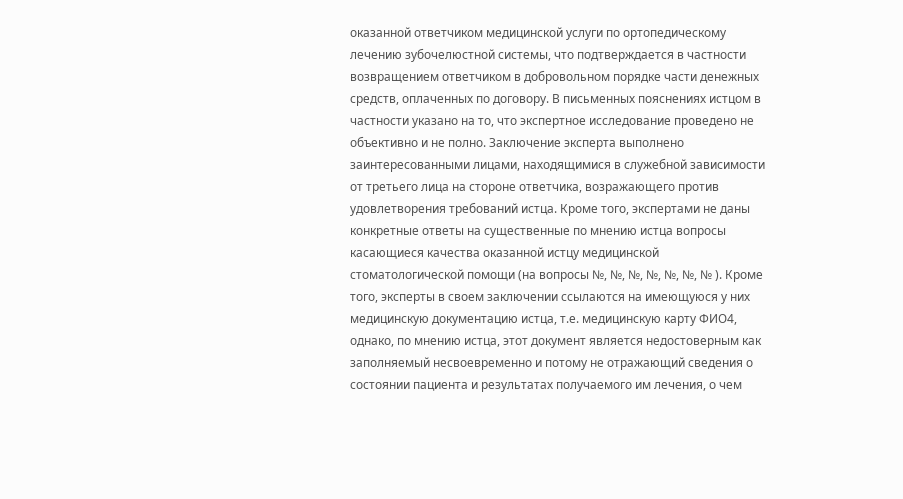оказанной ответчиком медицинской услуги по ортопедическому лечению зубочелюстной системы, что подтверждается в частности возвращением ответчиком в добровольном порядке части денежных средств, оплаченных по договору. В письменных пояснениях истцом в частности указано на то, что экспертное исследование проведено не объективно и не полно. Заключение эксперта выполнено заинтересованными лицами, находящимися в служебной зависимости от третьего лица на стороне ответчика, возражающего против удовлетворения требований истца. Кроме того, экспертами не даны конкретные ответы на существенные по мнению истца вопросы касающиеся качества оказанной истцу медицинской стоматологической помощи (на вопросы №, №, №, №, №, №, № ). Кроме того, эксперты в своем заключении ссылаются на имеющуюся у них медицинскую документацию истца, т.е. медицинскую карту ФИО4, однако, по мнению истца, этот документ является недостоверным как заполняемый несвоевременно и потому не отражающий сведения о состоянии пациента и результатах получаемого им лечения, о чем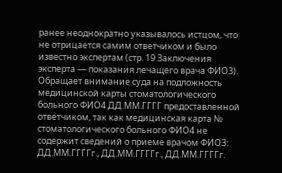ранее неоднократно указывалось истцом, что не отрицается самим ответчиком и было известно экспертам (стр. 19 Заключения эксперта — показания лечащего врача ФИО3). Обращает внимание суда на подложность медицинской карты стоматологического больного ФИО4 ДД.ММ.ГГГГ предоставленной ответчиком, так как медицинская карта № стоматологического больного ФИО4 не содержит сведений о приеме врачом ФИО3: ДД.ММ.ГГГГг., ДД.ММ.ГГГГг., ДД.ММ.ГГГГг.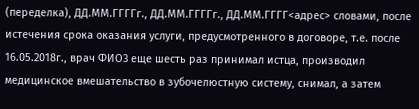(переделка), ДД.ММ.ГГГГг., ДД.ММ.ГГГГг., ДД.ММ.ГГГГ<адрес> словами, после истечения срока оказания услуги, предусмотренного в договоре, т.е. после 16.05.2018г., врач ФИО3 еще шесть раз принимал истца, производил медицинское вмешательство в зубочелюстную систему, снимал, а затем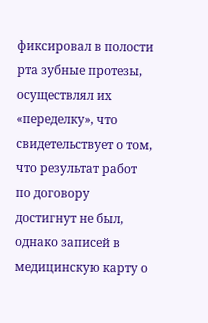фиксировал в полости рта зубные протезы, осуществлял их «переделку», что свидетельствует о том, что результат работ по договору достигнут не был, однако записей в медицинскую карту о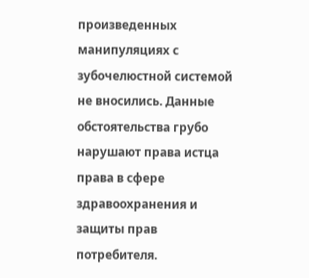произведенных манипуляциях с зубочелюстной системой не вносились. Данные обстоятельства грубо нарушают права истца права в сфере здравоохранения и защиты прав потребителя.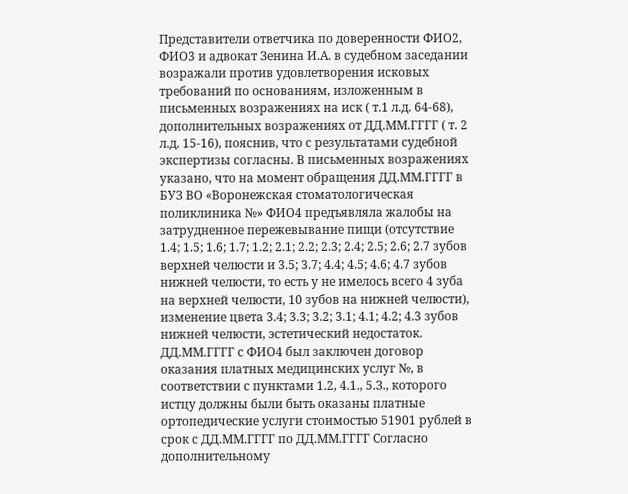Представители ответчика по доверенности ФИО2, ФИО3 и адвокат Зенина И.А. в судебном заседании возражали против удовлетворения исковых требований по основаниям, изложенным в письменных возражениях на иск ( т.1 л.д. 64-68), дополнительных возражениях от ДД.ММ.ГГГГ ( т. 2 л.д. 15-16), пояснив, что с результатами судебной экспертизы согласны. В письменных возражениях указано, что на момент обращения ДД.ММ.ГГГГ в БУЗ ВО «Воронежская стоматологическая поликлиника №» ФИО4 предъявляла жалобы на затрудненное пережевывание пищи (отсутствие 1.4; 1.5; 1.6; 1.7; 1.2; 2.1; 2.2; 2.3; 2.4; 2.5; 2.6; 2.7 зубов верхней челюсти и 3.5; 3.7; 4.4; 4.5; 4.6; 4.7 зубов нижней челюсти, то есть у не имелось всего 4 зуба на верхней челюсти, 10 зубов на нижней челюсти), изменение цвета 3.4; 3.3; 3.2; 3.1; 4.1; 4.2; 4.3 зубов нижней челюсти, эстетический недостаток. ДД.ММ.ГГГГ с ФИО4 был заключен договор оказания платных медицинских услуг №, в соответствии с пунктами 1.2, 4.1., 5.З., которого истцу должны были быть оказаны платные ортопедические услуги стоимостью 51901 рублей в срок с ДД.ММ.ГГГГ по ДД.ММ.ГГГГ Согласно дополнительному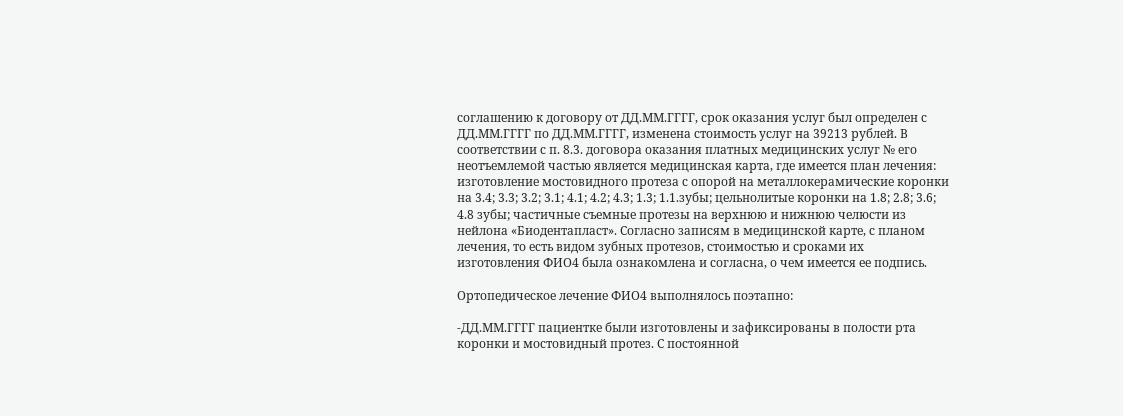соглашению к договору от ДД.ММ.ГГГГ, срок оказания услуг был определен с ДД.ММ.ГГГГ по ДД.ММ.ГГГГ, изменена стоимость услуг на 39213 рублей. В соответствии с п. 8.3. договора оказания платных медицинских услуг № его неотъемлемой частью является медицинская карта, где имеется план лечения: изготовление мостовидного протеза с опорой на металлокерамические коронки на 3.4; 3.3; 3.2; 3.1; 4.1; 4.2; 4.3; 1.3; 1.1.зубы; цельнолитые коронки на 1.8; 2.8; 3.6; 4.8 зубы; частичные съемные протезы на верхнюю и нижнюю челюсти из нейлона «Биодентапласт». Согласно записям в медицинской карте, с планом лечения, то есть видом зубных протезов, стоимостью и сроками их изготовления ФИО4 была ознакомлена и согласна, о чем имеется ее подпись.

Ортопедическое лечение ФИО4 выполнялось поэтапно:

-ДД.ММ.ГГГГ пациентке были изготовлены и зафиксированы в полости рта коронки и мостовидный протез. С постоянной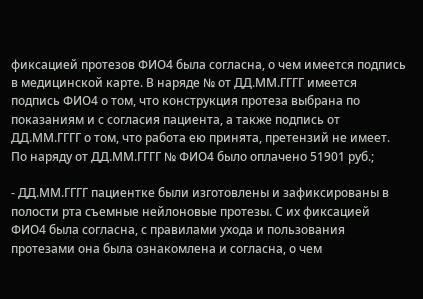фиксацией протезов ФИО4 была согласна, о чем имеется подпись в медицинской карте. В наряде № от ДД.ММ.ГГГГ имеется подпись ФИО4 о том, что конструкция протеза выбрана по показаниям и с согласия пациента, а также подпись от ДД.ММ.ГГГГ о том, что работа ею принята, претензий не имеет. По наряду от ДД.ММ.ГГГГ № ФИО4 было оплачено 51901 руб.;

- ДД.ММ.ГГГГ пациентке были изготовлены и зафиксированы в полости рта съемные нейлоновые протезы. С их фиксацией ФИО4 была согласна, с правилами ухода и пользования протезами она была ознакомлена и согласна, о чем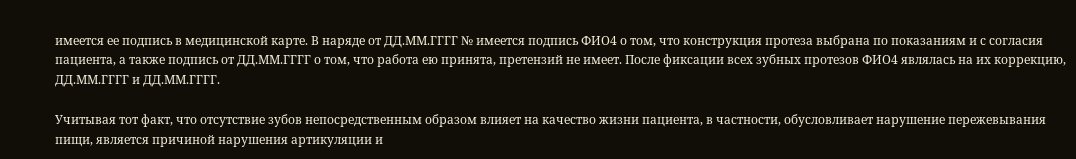имеется ее подпись в медицинской карте. В наряде от ДД.ММ.ГГГГ № имеется подпись ФИО4 о том, что конструкция протеза выбрана по показаниям и с согласия пациента, а также подпись от ДД.ММ.ГГГГ о том, что работа ею принята, претензий не имеет. После фиксации всех зубных протезов ФИО4 являлась на их коррекцию, ДД.ММ.ГГГГ и ДД.ММ.ГГГГ.

Учитывая тот факт, что отсутствие зубов непосредственным образом влияет на качество жизни пациента, в частности, обусловливает нарушение пережевывания пищи, является причиной нарушения артикуляции и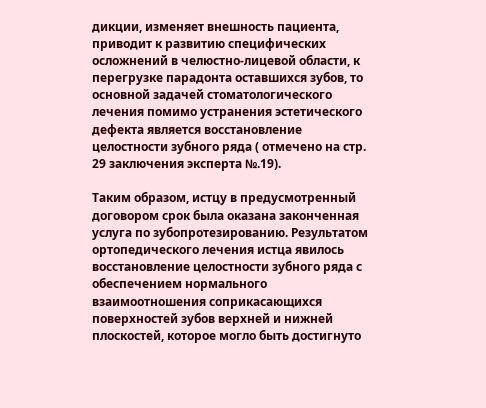дикции, изменяет внешность пациента, приводит к развитию специфических осложнений в челюстно-лицевой области, к перегрузке парадонта оставшихся зубов, то основной задачей стоматологического лечения помимо устранения эстетического дефекта является восстановление целостности зубного ряда ( отмечено на стр. 29 заключения эксперта №.19).

Таким образом, истцу в предусмотренный договором срок была оказана законченная услуга по зубопротезированию. Результатом ортопедического лечения истца явилось восстановление целостности зубного ряда с обеспечением нормального взаимоотношения соприкасающихся поверхностей зубов верхней и нижней плоскостей, которое могло быть достигнуто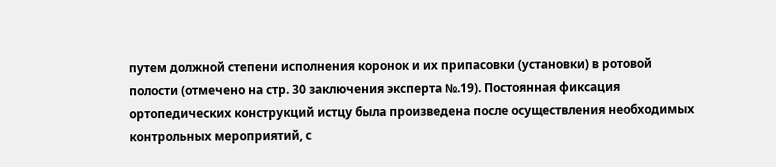путем должной степени исполнения коронок и их припасовки (установки) в ротовой полости (отмечено на стр. 30 заключения эксперта №.19). Постоянная фиксация ортопедических конструкций истцу была произведена после осуществления необходимых контрольных мероприятий, с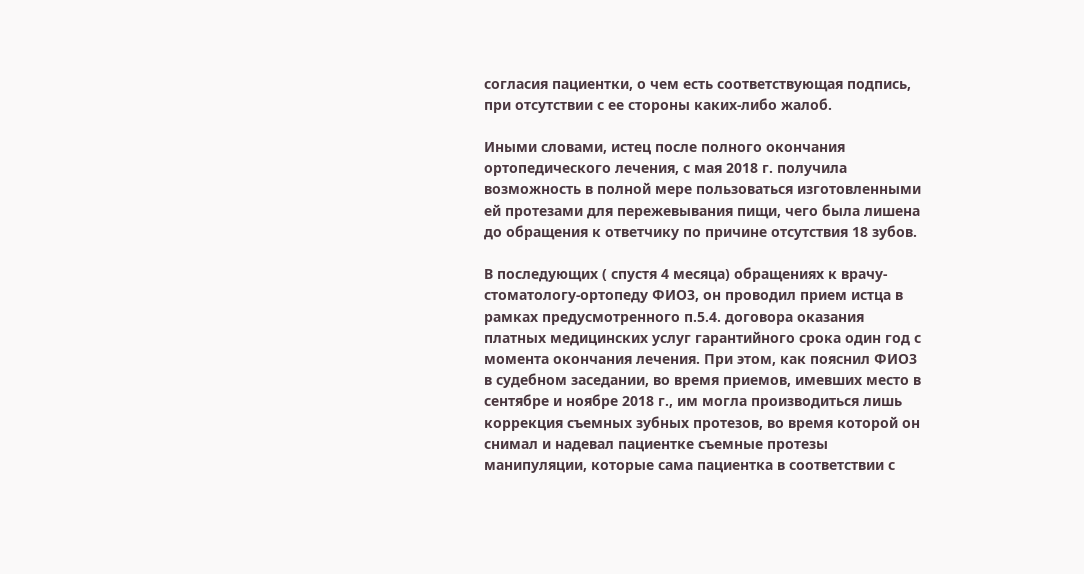согласия пациентки, о чем есть соответствующая подпись, при отсутствии с ее стороны каких-либо жалоб.

Иными словами, истец после полного окончания ортопедического лечения, с мая 2018 г. получила возможность в полной мере пользоваться изготовленными ей протезами для пережевывания пищи, чего была лишена до обращения к ответчику по причине отсутствия 18 зубов.

В последующих ( спустя 4 месяца) обращениях к врачу-стоматологу-ортопеду ФИО3, он проводил прием истца в рамках предусмотренного п.5.4. договора оказания платных медицинских услуг гарантийного срока один год с момента окончания лечения. При этом, как пояснил ФИО3 в судебном заседании, во время приемов, имевших место в сентябре и ноябре 2018 г., им могла производиться лишь коррекция съемных зубных протезов, во время которой он снимал и надевал пациентке съемные протезы манипуляции, которые сама пациентка в соответствии с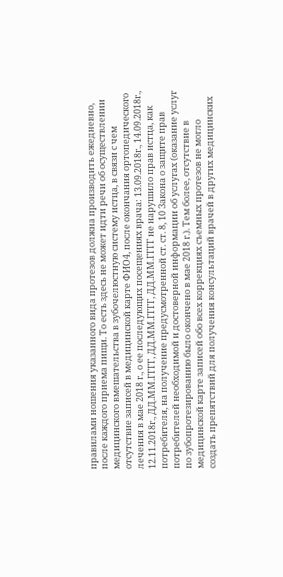правилами ношения указанного вида протезов должна производить ежедневно, после каждого приема пищи. То есть здесь не может идти речи об осуществлении медицинского вмешательства в зубочелюстную систему истца, в связи с чем отсутствие записей в медицинской карте ФИО4, после окончания ортопедического лечения в мае 2018 г., о ее последующих посещениях врача: 13.09.2018г., 14.09.2018г., 12.11.2018г., ДД.ММ.ГГГГ, ДД.ММ.ГГГГ, ДД.ММ.ГГГГ не нарушило прав истца, как потребителя, на получение предусмотренной ст. ст. 8, 10 Закона о защите прав потребителей необходимой и достоверной информации об услугах (оказание услуг по зубопротезированию было окончено в мае 2018 г.). Тем более, отсутствие в медицинской карте записей обо всех коррекциях съемных протезов не могло создать препятствий для получения консультаций врачей в других медицинских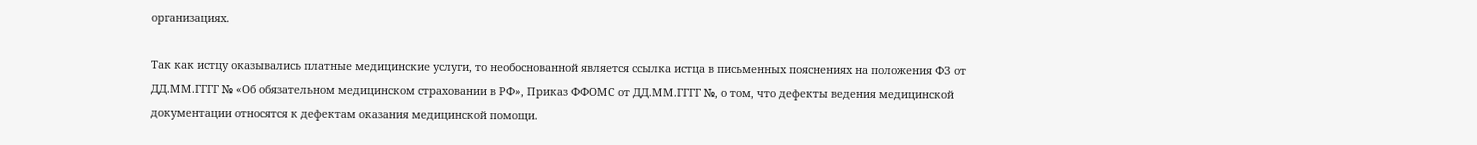организациях.

Так как истцу оказывались платные медицинские услуги, то необоснованной является ссылка истца в письменных пояснениях на положения ФЗ от ДД.ММ.ГГГГ № «Об обязательном медицинском страховании в РФ», Приказ ФФОМС от ДД.ММ.ГГГГ №, о том, что дефекты ведения медицинской документации относятся к дефектам оказания медицинской помощи.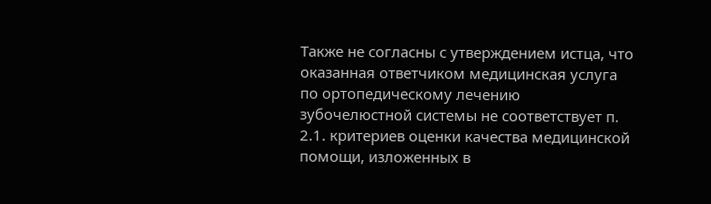Также не согласны с утверждением истца, что оказанная ответчиком медицинская услуга по ортопедическому лечению зубочелюстной системы не соответствует п. 2.1. критериев оценки качества медицинской помощи, изложенных в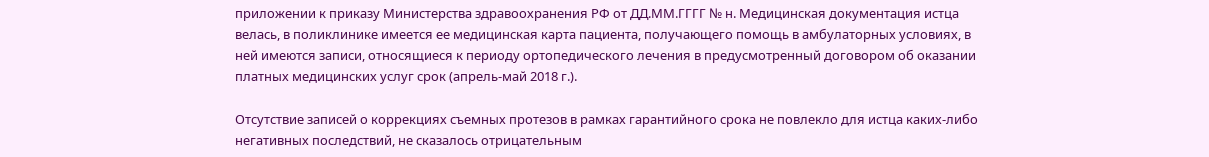приложении к приказу Министерства здравоохранения РФ от ДД.ММ.ГГГГ № н. Медицинская документация истца велась, в поликлинике имеется ее медицинская карта пациента, получающего помощь в амбулаторных условиях, в ней имеются записи, относящиеся к периоду ортопедического лечения в предусмотренный договором об оказании платных медицинских услуг срок (апрель-май 2018 г.).

Отсутствие записей о коррекциях съемных протезов в рамках гарантийного срока не повлекло для истца каких-либо негативных последствий, не сказалось отрицательным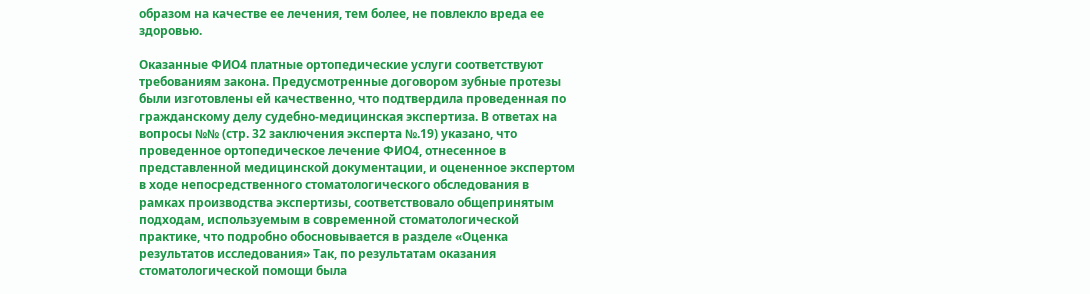образом на качестве ее лечения, тем более, не повлекло вреда ее здоровью.

Оказанные ФИО4 платные ортопедические услуги соответствуют требованиям закона. Предусмотренные договором зубные протезы были изготовлены ей качественно, что подтвердила проведенная по гражданскому делу судебно-медицинская экспертиза. В ответах на вопросы №№ (стр. 32 заключения эксперта №.19) указано, что проведенное ортопедическое лечение ФИО4, отнесенное в представленной медицинской документации, и оцененное экспертом в ходе непосредственного стоматологического обследования в рамках производства экспертизы, соответствовало общепринятым подходам, используемым в современной стоматологической практике, что подробно обосновывается в разделе «Оценка результатов исследования» Так, по результатам оказания стоматологической помощи была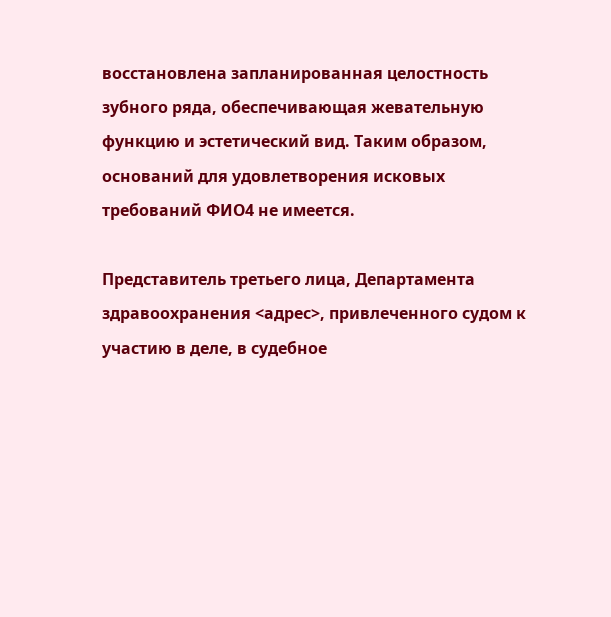восстановлена запланированная целостность зубного ряда, обеспечивающая жевательную функцию и эстетический вид. Таким образом, оснований для удовлетворения исковых требований ФИО4 не имеется.

Представитель третьего лица, Департамента здравоохранения <адрес>, привлеченного судом к участию в деле, в судебное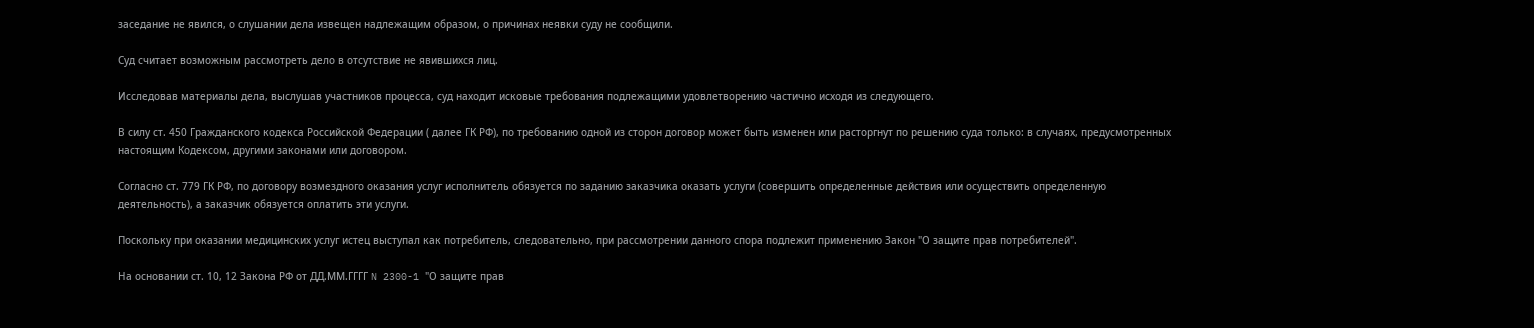заседание не явился, о слушании дела извещен надлежащим образом, о причинах неявки суду не сообщили.

Суд считает возможным рассмотреть дело в отсутствие не явившихся лиц.

Исследовав материалы дела, выслушав участников процесса, суд находит исковые требования подлежащими удовлетворению частично исходя из следующего.

В силу ст. 450 Гражданского кодекса Российской Федерации ( далее ГК РФ), по требованию одной из сторон договор может быть изменен или расторгнут по решению суда только: в случаях, предусмотренных настоящим Кодексом, другими законами или договором.

Согласно ст. 779 ГК РФ, по договору возмездного оказания услуг исполнитель обязуется по заданию заказчика оказать услуги (совершить определенные действия или осуществить определенную деятельность), а заказчик обязуется оплатить эти услуги.

Поскольку при оказании медицинских услуг истец выступал как потребитель, следовательно, при рассмотрении данного спора подлежит применению Закон "О защите прав потребителей".

На основании ст. 10, 12 Закона РФ от ДД.ММ.ГГГГ N 2300-1 "О защите прав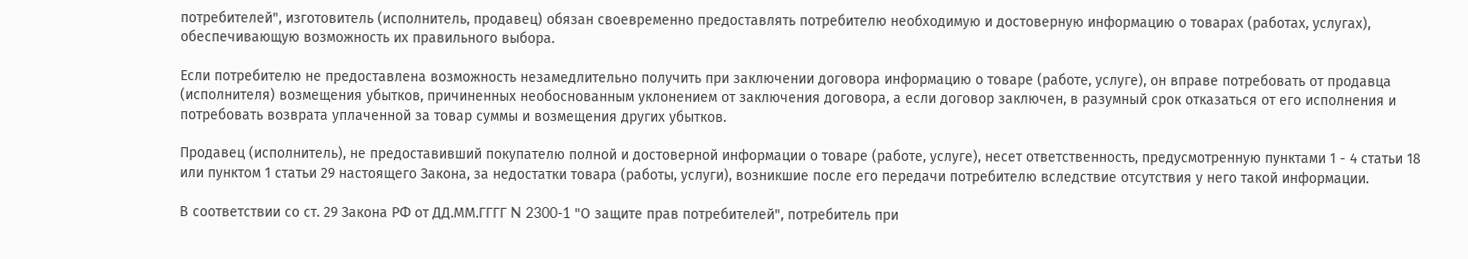потребителей", изготовитель (исполнитель, продавец) обязан своевременно предоставлять потребителю необходимую и достоверную информацию о товарах (работах, услугах), обеспечивающую возможность их правильного выбора.

Если потребителю не предоставлена возможность незамедлительно получить при заключении договора информацию о товаре (работе, услуге), он вправе потребовать от продавца (исполнителя) возмещения убытков, причиненных необоснованным уклонением от заключения договора, а если договор заключен, в разумный срок отказаться от его исполнения и потребовать возврата уплаченной за товар суммы и возмещения других убытков.

Продавец (исполнитель), не предоставивший покупателю полной и достоверной информации о товаре (работе, услуге), несет ответственность, предусмотренную пунктами 1 - 4 статьи 18 или пунктом 1 статьи 29 настоящего Закона, за недостатки товара (работы, услуги), возникшие после его передачи потребителю вследствие отсутствия у него такой информации.

В соответствии со ст. 29 Закона РФ от ДД.ММ.ГГГГ N 2300-1 "О защите прав потребителей", потребитель при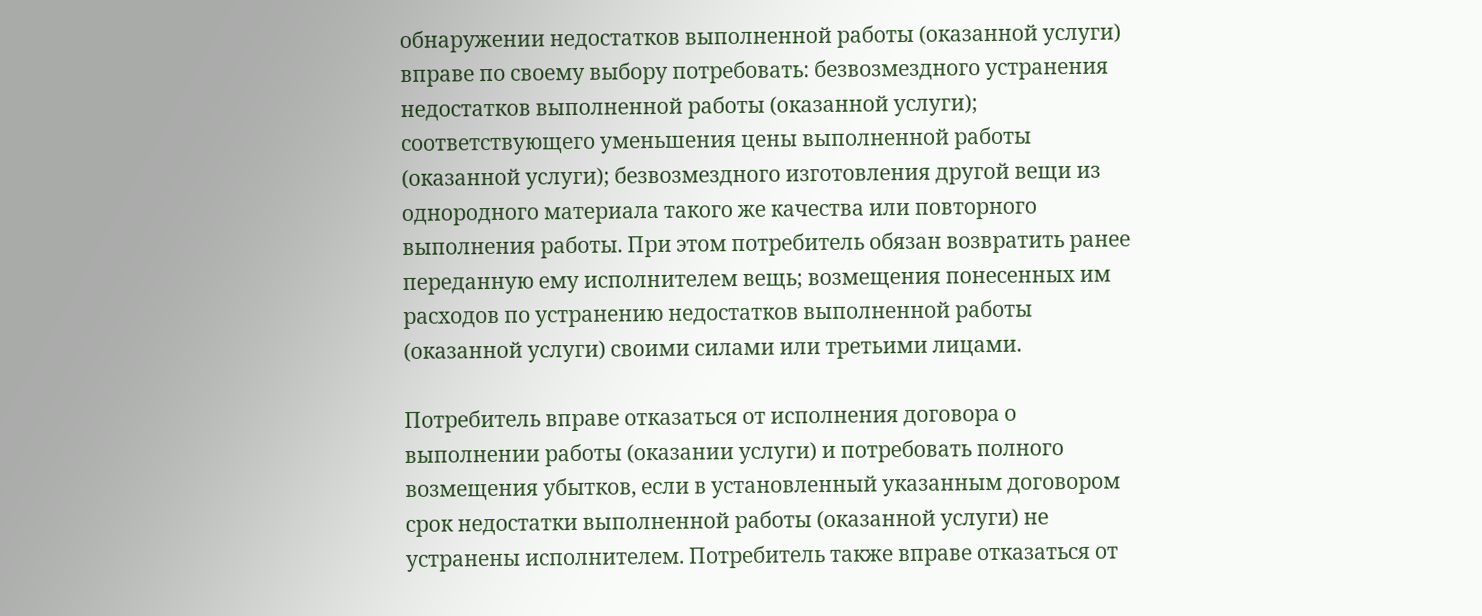обнаружении недостатков выполненной работы (оказанной услуги) вправе по своему выбору потребовать: безвозмездного устранения недостатков выполненной работы (оказанной услуги); соответствующего уменьшения цены выполненной работы (оказанной услуги); безвозмездного изготовления другой вещи из однородного материала такого же качества или повторного выполнения работы. При этом потребитель обязан возвратить ранее переданную ему исполнителем вещь; возмещения понесенных им расходов по устранению недостатков выполненной работы (оказанной услуги) своими силами или третьими лицами.

Потребитель вправе отказаться от исполнения договора о выполнении работы (оказании услуги) и потребовать полного возмещения убытков, если в установленный указанным договором срок недостатки выполненной работы (оказанной услуги) не устранены исполнителем. Потребитель также вправе отказаться от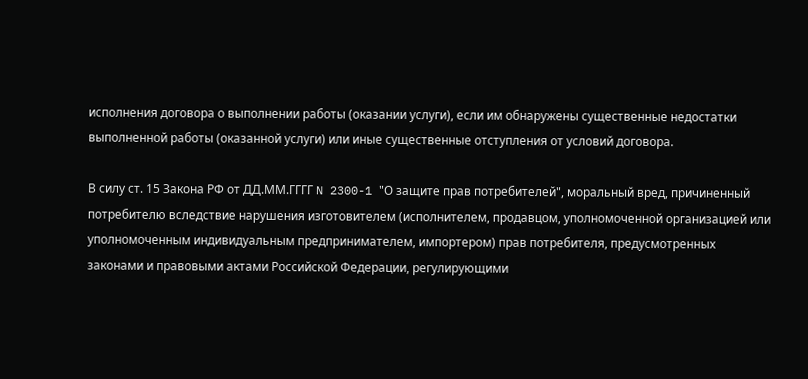исполнения договора о выполнении работы (оказании услуги), если им обнаружены существенные недостатки выполненной работы (оказанной услуги) или иные существенные отступления от условий договора.

В силу ст. 15 Закона РФ от ДД.ММ.ГГГГ N 2300-1 "О защите прав потребителей", моральный вред, причиненный потребителю вследствие нарушения изготовителем (исполнителем, продавцом, уполномоченной организацией или уполномоченным индивидуальным предпринимателем, импортером) прав потребителя, предусмотренных законами и правовыми актами Российской Федерации, регулирующими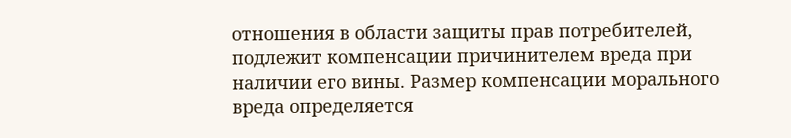отношения в области защиты прав потребителей, подлежит компенсации причинителем вреда при наличии его вины. Размер компенсации морального вреда определяется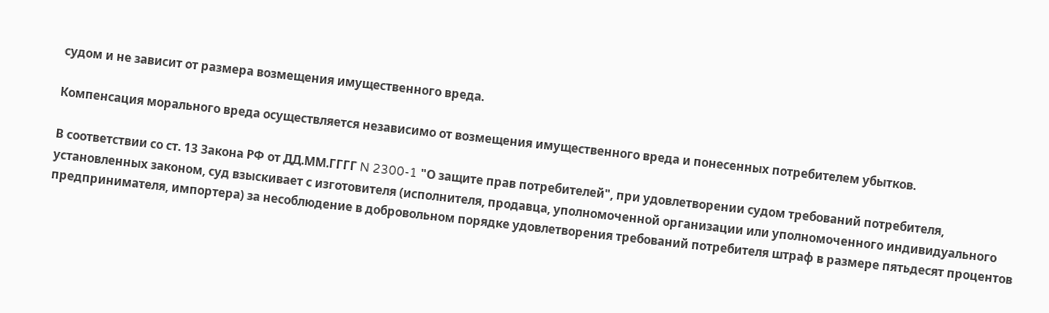судом и не зависит от размера возмещения имущественного вреда.

Компенсация морального вреда осуществляется независимо от возмещения имущественного вреда и понесенных потребителем убытков.

В соответствии со ст. 13 Закона РФ от ДД.ММ.ГГГГ N 2300-1 "О защите прав потребителей", при удовлетворении судом требований потребителя, установленных законом, суд взыскивает с изготовителя (исполнителя, продавца, уполномоченной организации или уполномоченного индивидуального предпринимателя, импортера) за несоблюдение в добровольном порядке удовлетворения требований потребителя штраф в размере пятьдесят процентов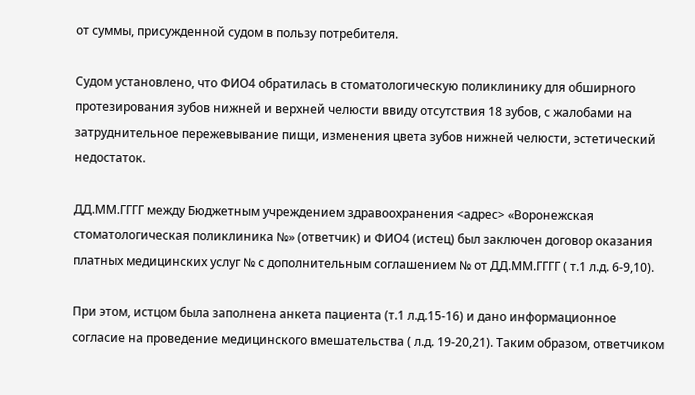от суммы, присужденной судом в пользу потребителя.

Судом установлено, что ФИО4 обратилась в стоматологическую поликлинику для обширного протезирования зубов нижней и верхней челюсти ввиду отсутствия 18 зубов, с жалобами на затруднительное пережевывание пищи, изменения цвета зубов нижней челюсти, эстетический недостаток.

ДД.ММ.ГГГГ между Бюджетным учреждением здравоохранения <адрес> «Воронежская стоматологическая поликлиника №» (ответчик) и ФИО4 (истец) был заключен договор оказания платных медицинских услуг № с дополнительным соглашением № от ДД.ММ.ГГГГ ( т.1 л.д. 6-9,10).

При этом, истцом была заполнена анкета пациента (т.1 л.д.15-16) и дано информационное согласие на проведение медицинского вмешательства ( л.д. 19-20,21). Таким образом, ответчиком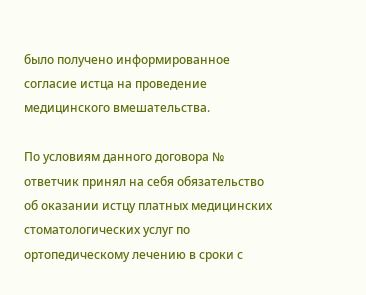было получено информированное согласие истца на проведение медицинского вмешательства.

По условиям данного договора № ответчик принял на себя обязательство об оказании истцу платных медицинских стоматологических услуг по ортопедическому лечению в сроки с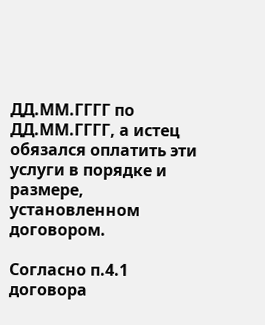ДД.ММ.ГГГГ по ДД.ММ.ГГГГ, а истец обязался оплатить эти услуги в порядке и размере, установленном договором.

Согласно п.4.1 договора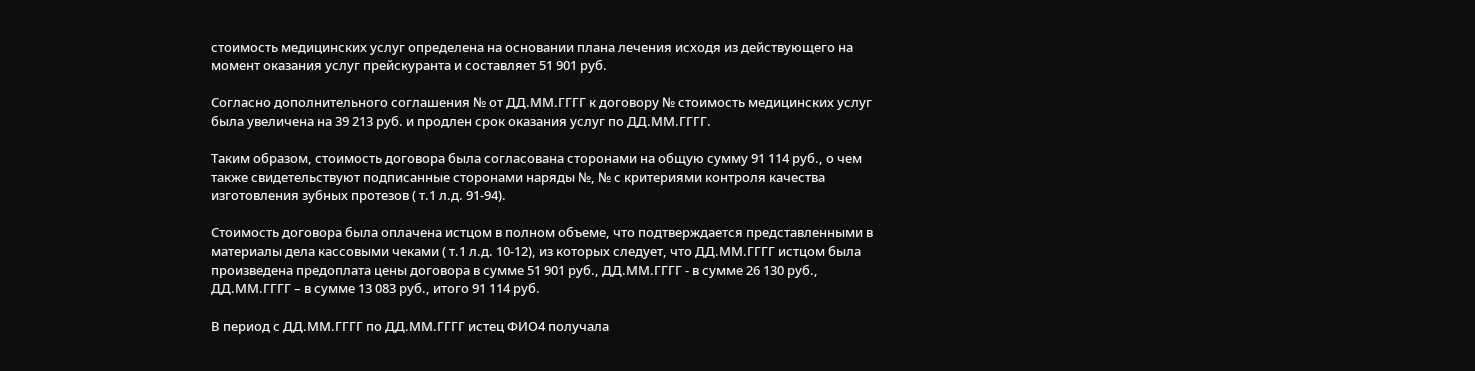стоимость медицинских услуг определена на основании плана лечения исходя из действующего на момент оказания услуг прейскуранта и составляет 51 901 руб.

Согласно дополнительного соглашения № от ДД.ММ.ГГГГ к договору № стоимость медицинских услуг была увеличена на 39 213 руб. и продлен срок оказания услуг по ДД.ММ.ГГГГ.

Таким образом, стоимость договора была согласована сторонами на общую сумму 91 114 руб., о чем также свидетельствуют подписанные сторонами наряды №, № с критериями контроля качества изготовления зубных протезов ( т.1 л.д. 91-94).

Стоимость договора была оплачена истцом в полном объеме, что подтверждается представленными в материалы дела кассовыми чеками ( т.1 л.д. 10-12), из которых следует, что ДД.ММ.ГГГГ истцом была произведена предоплата цены договора в сумме 51 901 руб., ДД.ММ.ГГГГ - в сумме 26 130 руб., ДД.ММ.ГГГГ – в сумме 13 083 руб., итого 91 114 руб.

В период с ДД.ММ.ГГГГ по ДД.ММ.ГГГГ истец ФИО4 получала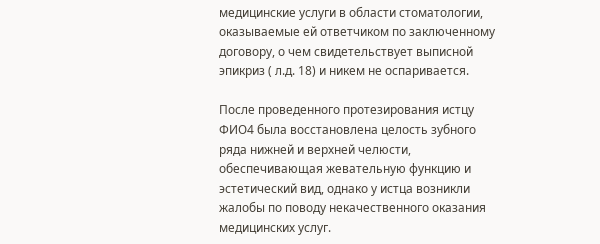медицинские услуги в области стоматологии, оказываемые ей ответчиком по заключенному договору, о чем свидетельствует выписной эпикриз ( л.д. 18) и никем не оспаривается.

После проведенного протезирования истцу ФИО4 была восстановлена целость зубного ряда нижней и верхней челюсти, обеспечивающая жевательную функцию и эстетический вид, однако у истца возникли жалобы по поводу некачественного оказания медицинских услуг.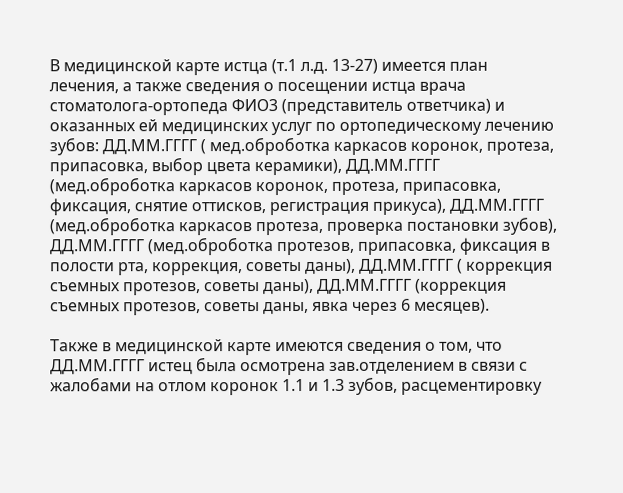В медицинской карте истца (т.1 л.д. 13-27) имеется план лечения, а также сведения о посещении истца врача стоматолога-ортопеда ФИО3 (представитель ответчика) и оказанных ей медицинских услуг по ортопедическому лечению зубов: ДД.ММ.ГГГГ ( мед.оброботка каркасов коронок, протеза, припасовка, выбор цвета керамики), ДД.ММ.ГГГГ (мед.оброботка каркасов коронок, протеза, припасовка, фиксация, снятие оттисков, регистрация прикуса), ДД.ММ.ГГГГ (мед.оброботка каркасов протеза, проверка постановки зубов), ДД.ММ.ГГГГ (мед.оброботка протезов, припасовка, фиксация в полости рта, коррекция, советы даны), ДД.ММ.ГГГГ ( коррекция съемных протезов, советы даны), ДД.ММ.ГГГГ (коррекция съемных протезов, советы даны, явка через 6 месяцев).

Также в медицинской карте имеются сведения о том, что ДД.ММ.ГГГГ истец была осмотрена зав.отделением в связи с жалобами на отлом коронок 1.1 и 1.3 зубов, расцементировку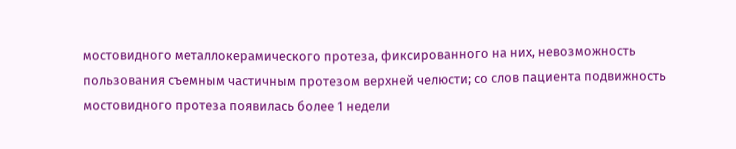мостовидного металлокерамического протеза, фиксированного на них, невозможность пользования съемным частичным протезом верхней челюсти; со слов пациента подвижность мостовидного протеза появилась более 1 недели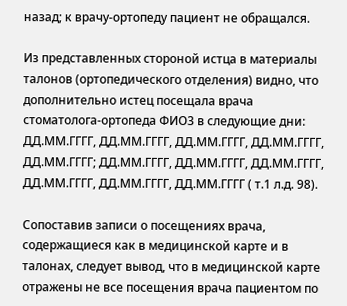назад; к врачу-ортопеду пациент не обращался.

Из представленных стороной истца в материалы талонов (ортопедического отделения) видно, что дополнительно истец посещала врача стоматолога-ортопеда ФИО3 в следующие дни: ДД.ММ.ГГГГ, ДД.ММ.ГГГГ, ДД.ММ.ГГГГ, ДД.ММ.ГГГГ, ДД.ММ.ГГГГ; ДД.ММ.ГГГГ, ДД.ММ.ГГГГ, ДД.ММ.ГГГГ, ДД.ММ.ГГГГ, ДД.ММ.ГГГГ, ДД.ММ.ГГГГ ( т.1 л.д. 98).

Сопоставив записи о посещениях врача, содержащиеся как в медицинской карте и в талонах, следует вывод, что в медицинской карте отражены не все посещения врача пациентом по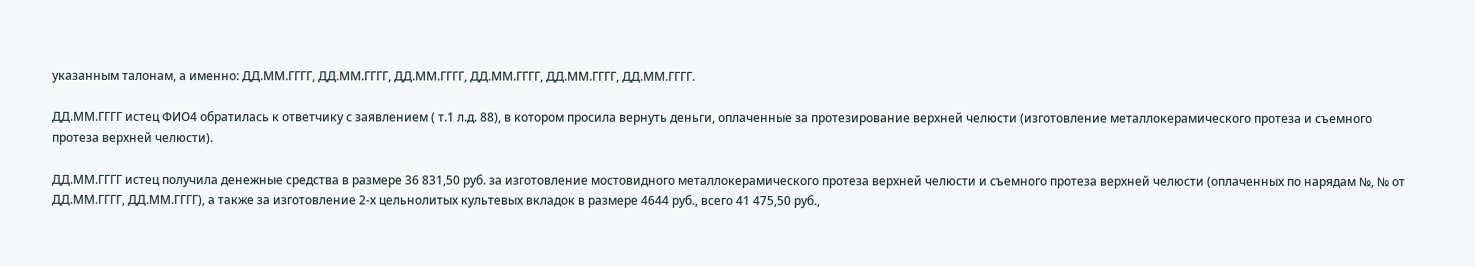указанным талонам, а именно: ДД.ММ.ГГГГ, ДД.ММ.ГГГГ, ДД.ММ.ГГГГ, ДД.ММ.ГГГГ, ДД.ММ.ГГГГ, ДД.ММ.ГГГГ.

ДД.ММ.ГГГГ истец ФИО4 обратилась к ответчику с заявлением ( т.1 л.д. 88), в котором просила вернуть деньги, оплаченные за протезирование верхней челюсти (изготовление металлокерамического протеза и съемного протеза верхней челюсти).

ДД.ММ.ГГГГ истец получила денежные средства в размере 36 831,50 руб. за изготовление мостовидного металлокерамического протеза верхней челюсти и съемного протеза верхней челюсти (оплаченных по нарядам №, № от ДД.ММ.ГГГГ, ДД.ММ.ГГГГ), а также за изготовление 2-х цельнолитых культевых вкладок в размере 4644 руб., всего 41 475,50 руб.,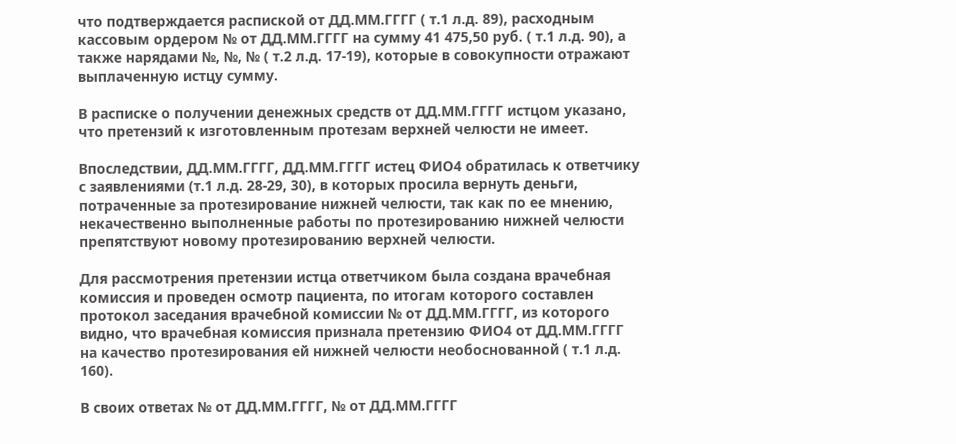что подтверждается распиской от ДД.ММ.ГГГГ ( т.1 л.д. 89), расходным кассовым ордером № от ДД.ММ.ГГГГ на сумму 41 475,50 руб. ( т.1 л.д. 90), а также нарядами №, №, № ( т.2 л.д. 17-19), которые в совокупности отражают выплаченную истцу сумму.

В расписке о получении денежных средств от ДД.ММ.ГГГГ истцом указано, что претензий к изготовленным протезам верхней челюсти не имеет.

Впоследствии, ДД.ММ.ГГГГ, ДД.ММ.ГГГГ истец ФИО4 обратилась к ответчику с заявлениями (т.1 л.д. 28-29, 30), в которых просила вернуть деньги, потраченные за протезирование нижней челюсти, так как по ее мнению, некачественно выполненные работы по протезированию нижней челюсти препятствуют новому протезированию верхней челюсти.

Для рассмотрения претензии истца ответчиком была создана врачебная комиссия и проведен осмотр пациента, по итогам которого составлен протокол заседания врачебной комиссии № от ДД.ММ.ГГГГ, из которого видно, что врачебная комиссия признала претензию ФИО4 от ДД.ММ.ГГГГ на качество протезирования ей нижней челюсти необоснованной ( т.1 л.д. 160).

В своих ответах № от ДД.ММ.ГГГГ, № от ДД.ММ.ГГГГ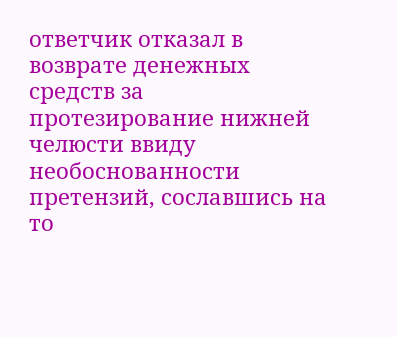ответчик отказал в возврате денежных средств за протезирование нижней челюсти ввиду необоснованности претензий, сославшись на то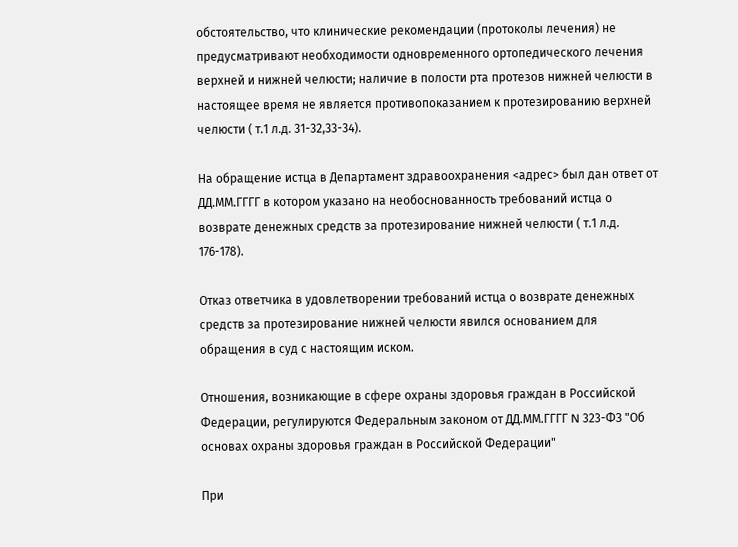обстоятельство, что клинические рекомендации (протоколы лечения) не предусматривают необходимости одновременного ортопедического лечения верхней и нижней челюсти; наличие в полости рта протезов нижней челюсти в настоящее время не является противопоказанием к протезированию верхней челюсти ( т.1 л.д. 31-32,33-34).

На обращение истца в Департамент здравоохранения <адрес> был дан ответ от ДД.ММ.ГГГГ в котором указано на необоснованность требований истца о возврате денежных средств за протезирование нижней челюсти ( т.1 л.д. 176-178).

Отказ ответчика в удовлетворении требований истца о возврате денежных средств за протезирование нижней челюсти явился основанием для обращения в суд с настоящим иском.

Отношения, возникающие в сфере охраны здоровья граждан в Российской Федерации, регулируются Федеральным законом от ДД.ММ.ГГГГ N 323-ФЗ "Об основах охраны здоровья граждан в Российской Федерации"

При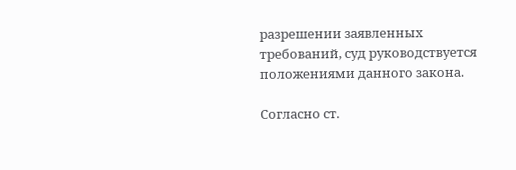разрешении заявленных требований, суд руководствуется положениями данного закона.

Согласно ст.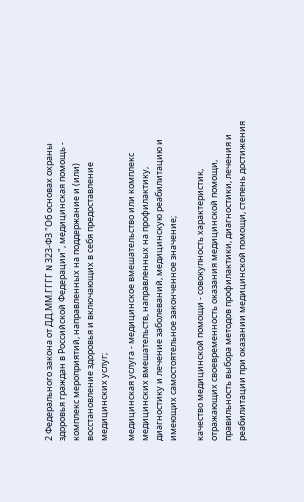2 Федерального закона от ДД.ММ.ГГГГ N 323-ФЗ "Об основах охраны здоровья граждан в Российской Федерации", медицинская помощь - комплекс мероприятий, направленных на поддержание и (или) восстановление здоровья и включающих в себя предоставление медицинских услуг;

медицинская услуга - медицинское вмешательство или комплекс медицинских вмешательств, направленных на профилактику, диагностику и лечение заболеваний, медицинскую реабилитацию и имеющих самостоятельное законченное значение;

качество медицинской помощи - совокупность характеристик, отражающих своевременность оказания медицинской помощи, правильность выбора методов профилактики, диагностики, лечения и реабилитации при оказании медицинской помощи, степень достижения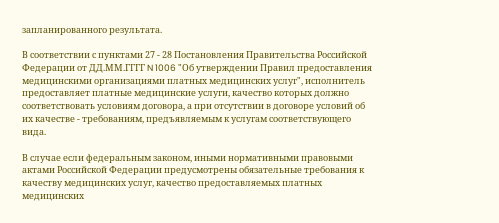запланированного результата.

В соответствии с пунктами 27 - 28 Постановления Правительства Российской Федерации от ДД.ММ.ГГГГ N 1006 "Об утверждении Правил предоставления медицинскими организациями платных медицинских услуг", исполнитель предоставляет платные медицинские услуги, качество которых должно соответствовать условиям договора, а при отсутствии в договоре условий об их качестве - требованиям, предъявляемым к услугам соответствующего вида.

В случае если федеральным законом, иными нормативными правовыми актами Российской Федерации предусмотрены обязательные требования к качеству медицинских услуг, качество предоставляемых платных медицинских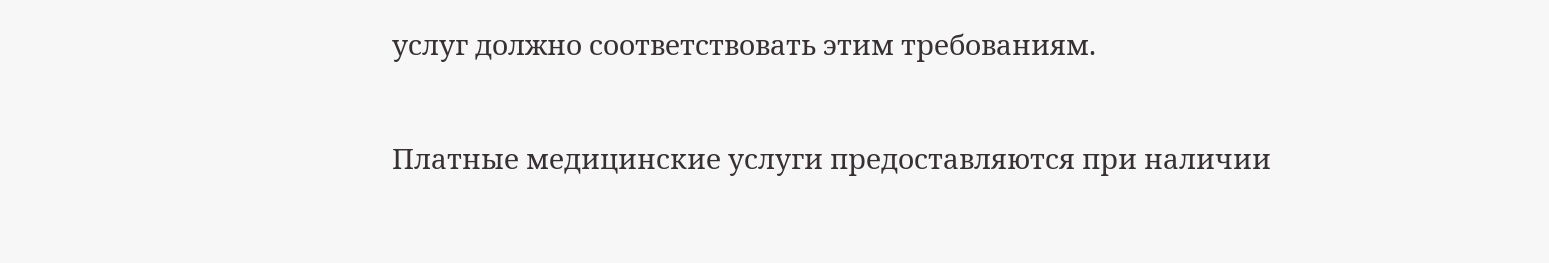услуг должно соответствовать этим требованиям.

Платные медицинские услуги предоставляются при наличии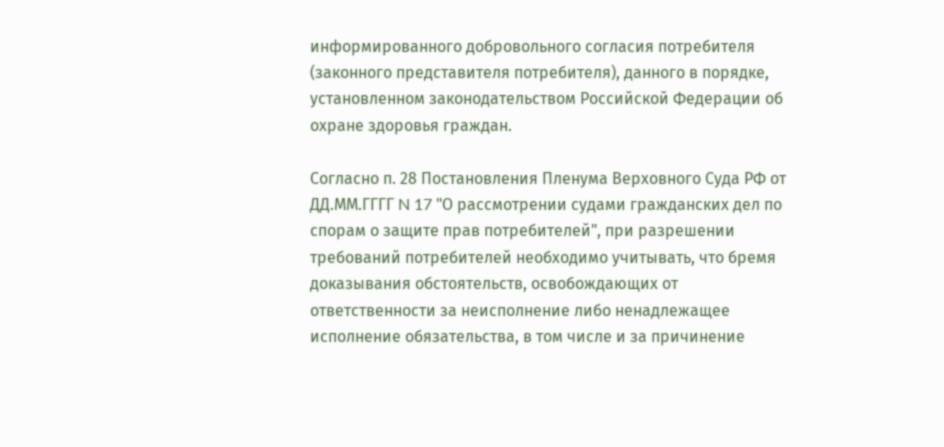информированного добровольного согласия потребителя (законного представителя потребителя), данного в порядке, установленном законодательством Российской Федерации об охране здоровья граждан.

Согласно п. 28 Постановления Пленума Верховного Суда РФ от ДД.ММ.ГГГГ N 17 "О рассмотрении судами гражданских дел по спорам о защите прав потребителей", при разрешении требований потребителей необходимо учитывать, что бремя доказывания обстоятельств, освобождающих от ответственности за неисполнение либо ненадлежащее исполнение обязательства, в том числе и за причинение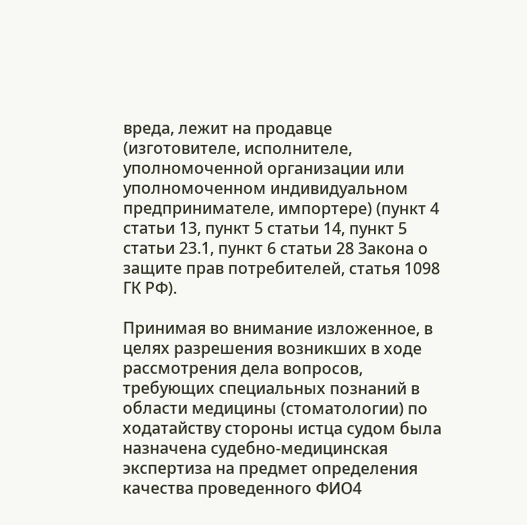вреда, лежит на продавце (изготовителе, исполнителе, уполномоченной организации или уполномоченном индивидуальном предпринимателе, импортере) (пункт 4 статьи 13, пункт 5 статьи 14, пункт 5 статьи 23.1, пункт 6 статьи 28 Закона о защите прав потребителей, статья 1098 ГК РФ).

Принимая во внимание изложенное, в целях разрешения возникших в ходе рассмотрения дела вопросов, требующих специальных познаний в области медицины (стоматологии) по ходатайству стороны истца судом была назначена судебно-медицинская экспертиза на предмет определения качества проведенного ФИО4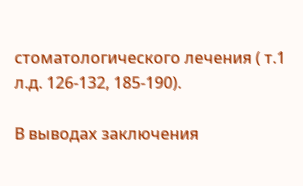стоматологического лечения ( т.1 л.д. 126-132, 185-190).

В выводах заключения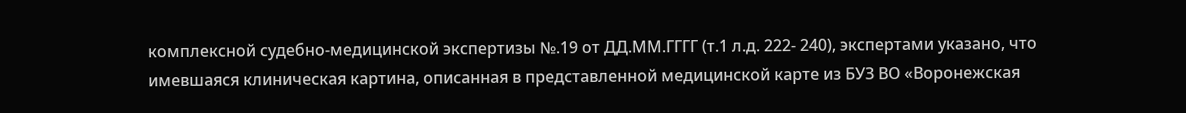комплексной судебно-медицинской экспертизы №.19 от ДД.ММ.ГГГГ (т.1 л.д. 222- 240), экспертами указано, что имевшаяся клиническая картина, описанная в представленной медицинской карте из БУЗ ВО «Воронежская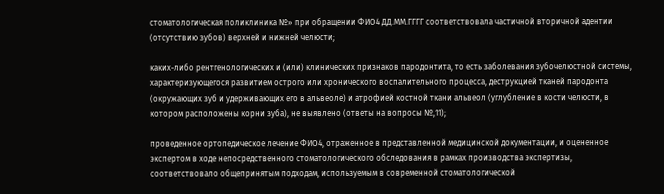стоматологическая поликлиника №» при обращении ФИО4 ДД.ММ.ГГГГ соответствовала частичной вторичной адентии (отсутствию зубов) верхней и нижней челюсти;

каких-либо рентгенологических и (или) клинических признаков пародонтита, то есть заболевания зубочелюстной системы, характеризующегося развитием острого или хронического воспалительного процесса, деструкцией тканей пародонта (окружающих зуб и удерживающих его в альвеоле) и атрофией костной ткани альвеол (углубление в кости челюсти, в котором расположены корни зуба), не выявлено (ответы на вопросы №,11);

проведенное ортопедическое лечение ФИО4, отраженное в представленной медицинской документации, и оцененное экспертом в ходе непосредственного стоматологического обследования в рамках производства экспертизы, соответствовало общепринятым подходам, используемым в современной стоматологической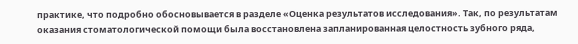практике, что подробно обосновывается в разделе «Оценка результатов исследования». Так, по результатам оказания стоматологической помощи была восстановлена запланированная целостность зубного ряда,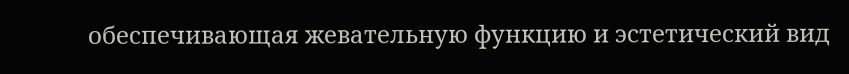обеспечивающая жевательную функцию и эстетический вид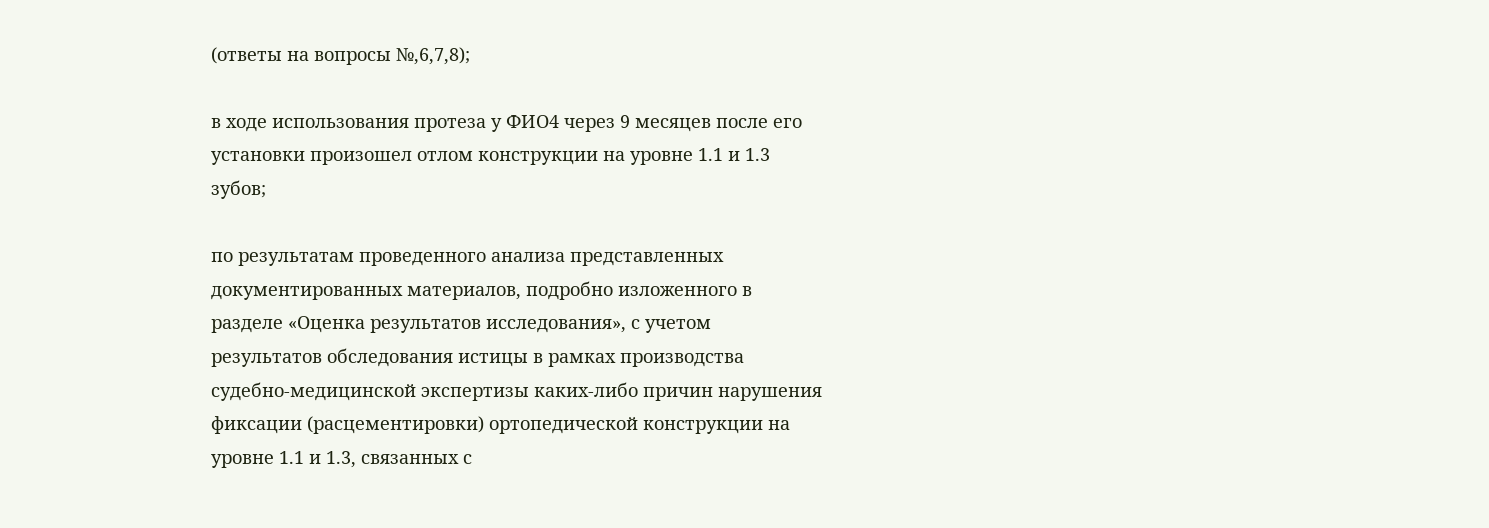(ответы на вопросы №,6,7,8);

в ходе использования протеза у ФИО4 через 9 месяцев после его установки произошел отлом конструкции на уровне 1.1 и 1.3 зубов;

по результатам проведенного анализа представленных документированных материалов, подробно изложенного в разделе «Оценка результатов исследования», с учетом результатов обследования истицы в рамках производства судебно-медицинской экспертизы каких-либо причин нарушения фиксации (расцементировки) ортопедической конструкции на уровне 1.1 и 1.3, связанных с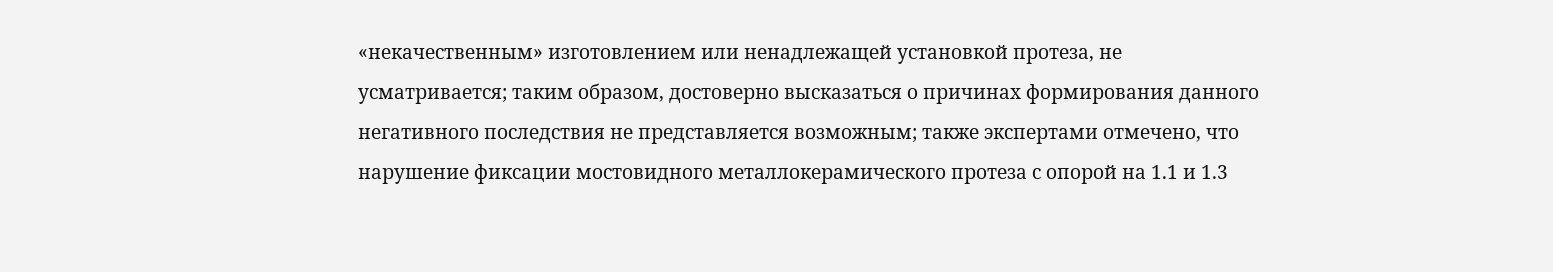«некачественным» изготовлением или ненадлежащей установкой протеза, не усматривается; таким образом, достоверно высказаться о причинах формирования данного негативного последствия не представляется возможным; также экспертами отмечено, что нарушение фиксации мостовидного металлокерамического протеза с опорой на 1.1 и 1.3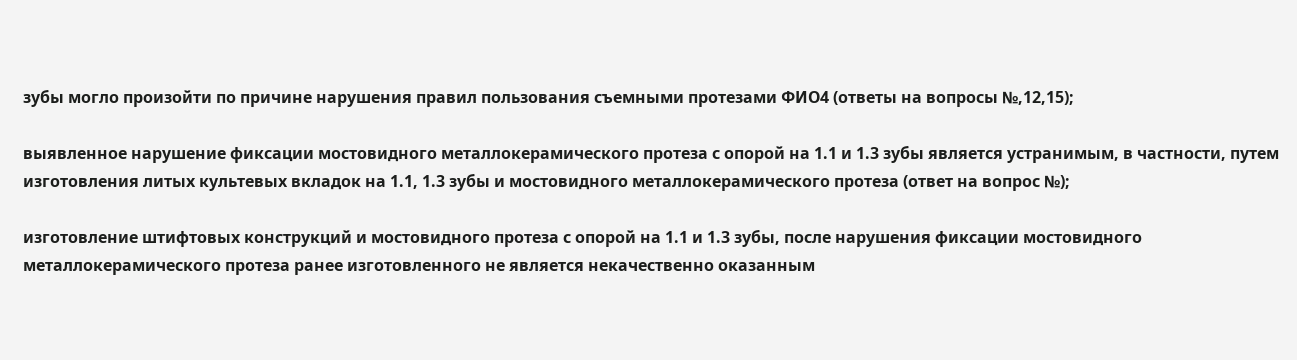зубы могло произойти по причине нарушения правил пользования съемными протезами ФИО4 (ответы на вопросы №,12,15);

выявленное нарушение фиксации мостовидного металлокерамического протеза с опорой на 1.1 и 1.3 зубы является устранимым, в частности, путем изготовления литых культевых вкладок на 1.1, 1.3 зубы и мостовидного металлокерамического протеза (ответ на вопрос №);

изготовление штифтовых конструкций и мостовидного протеза с опорой на 1.1 и 1.3 зубы, после нарушения фиксации мостовидного металлокерамического протеза ранее изготовленного не является некачественно оказанным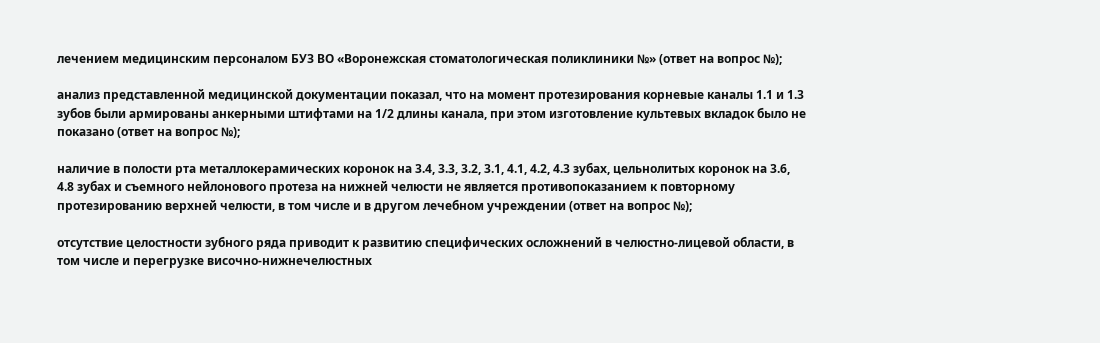лечением медицинским персоналом БУЗ ВО «Воронежская стоматологическая поликлиники №» (ответ на вопрос №);

анализ представленной медицинской документации показал, что на момент протезирования корневые каналы 1.1 и 1.3 зубов были армированы анкерными штифтами на 1/2 длины канала, при этом изготовление культевых вкладок было не показано (ответ на вопрос №);

наличие в полости рта металлокерамических коронок на 3.4, 3.3, 3.2, 3.1, 4.1, 4.2, 4.3 зубах, цельнолитых коронок на 3.6, 4.8 зубах и съемного нейлонового протеза на нижней челюсти не является противопоказанием к повторному протезированию верхней челюсти, в том числе и в другом лечебном учреждении (ответ на вопрос №);

отсутствие целостности зубного ряда приводит к развитию специфических осложнений в челюстно-лицевой области, в том числе и перегрузке височно-нижнечелюстных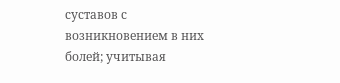суставов с возникновением в них болей; учитывая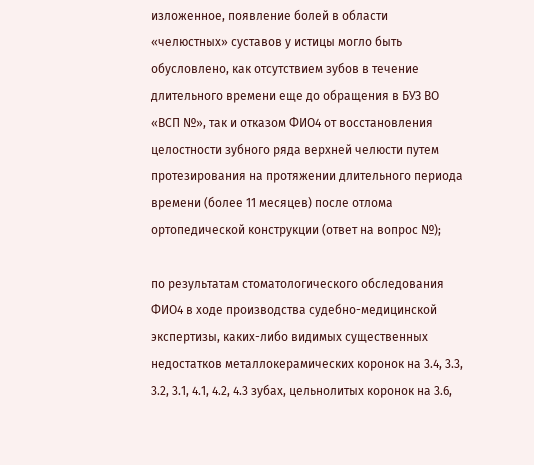изложенное, появление болей в области «челюстных» суставов у истицы могло быть обусловлено, как отсутствием зубов в течение длительного времени еще до обращения в БУЗ ВО «ВСП №», так и отказом ФИО4 от восстановления целостности зубного ряда верхней челюсти путем протезирования на протяжении длительного периода времени (более 11 месяцев) после отлома ортопедической конструкции (ответ на вопрос №);

по результатам стоматологического обследования ФИО4 в ходе производства судебно-медицинской экспертизы, каких-либо видимых существенных недостатков металлокерамических коронок на 3.4, 3.3, 3.2, 3.1, 4.1, 4.2, 4.3 зубах, цельнолитых коронок на 3.6,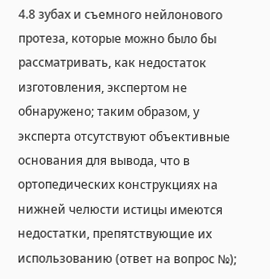4.8 зубах и съемного нейлонового протеза, которые можно было бы рассматривать, как недостаток изготовления, экспертом не обнаружено; таким образом, у эксперта отсутствуют объективные основания для вывода, что в ортопедических конструкциях на нижней челюсти истицы имеются недостатки, препятствующие их использованию (ответ на вопрос №);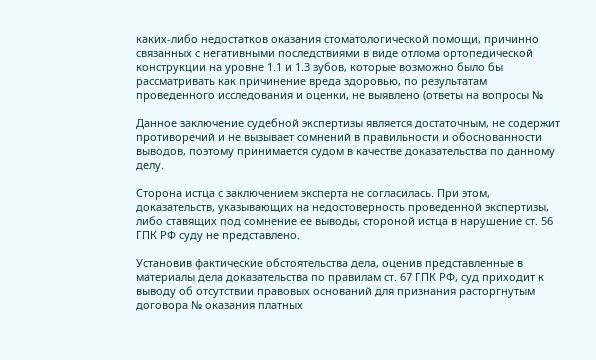каких-либо недостатков оказания стоматологической помощи, причинно связанных с негативными последствиями в виде отлома ортопедической конструкции на уровне 1.1 и 1.3 зубов, которые возможно было бы рассматривать как причинение вреда здоровью, по результатам проведенного исследования и оценки, не выявлено (ответы на вопросы №

Данное заключение судебной экспертизы является достаточным, не содержит противоречий и не вызывает сомнений в правильности и обоснованности выводов, поэтому принимается судом в качестве доказательства по данному делу.

Сторона истца с заключением эксперта не согласилась. При этом, доказательств, указывающих на недостоверность проведенной экспертизы, либо ставящих под сомнение ее выводы, стороной истца в нарушение ст. 56 ГПК РФ суду не представлено.

Установив фактические обстоятельства дела, оценив представленные в материалы дела доказательства по правилам ст. 67 ГПК РФ, суд приходит к выводу об отсутствии правовых оснований для признания расторгнутым договора № оказания платных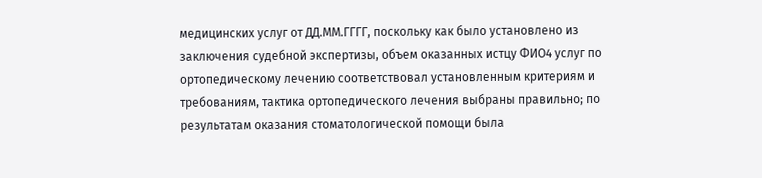медицинских услуг от ДД.ММ.ГГГГ, поскольку как было установлено из заключения судебной экспертизы, объем оказанных истцу ФИО4 услуг по ортопедическому лечению соответствовал установленным критериям и требованиям, тактика ортопедического лечения выбраны правильно; по результатам оказания стоматологической помощи была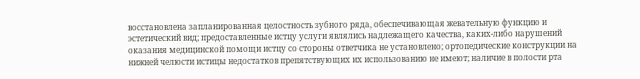восстановлена запланированная целостность зубного ряда, обеспечивающая жевательную функцию и эстетический вид; предоставленные истцу услуги являлись надлежащего качества, каких-либо нарушений оказания медицинской помощи истцу со стороны ответчика не установлено; ортопедические конструкции на нижней челюсти истицы недостатков препятствующих их использованию не имеют; наличие в полости рта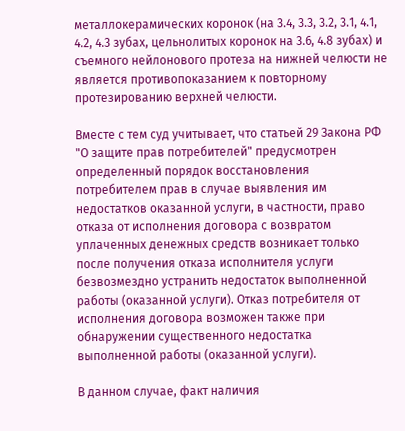металлокерамических коронок (на 3.4, 3.3, 3.2, 3.1, 4.1, 4.2, 4.3 зубах, цельнолитых коронок на 3.6, 4.8 зубах) и съемного нейлонового протеза на нижней челюсти не является противопоказанием к повторному протезированию верхней челюсти.

Вместе с тем суд учитывает, что статьей 29 Закона РФ "О защите прав потребителей" предусмотрен определенный порядок восстановления потребителем прав в случае выявления им недостатков оказанной услуги, в частности, право отказа от исполнения договора с возвратом уплаченных денежных средств возникает только после получения отказа исполнителя услуги безвозмездно устранить недостаток выполненной работы (оказанной услуги). Отказ потребителя от исполнения договора возможен также при обнаружении существенного недостатка выполненной работы (оказанной услуги).

В данном случае, факт наличия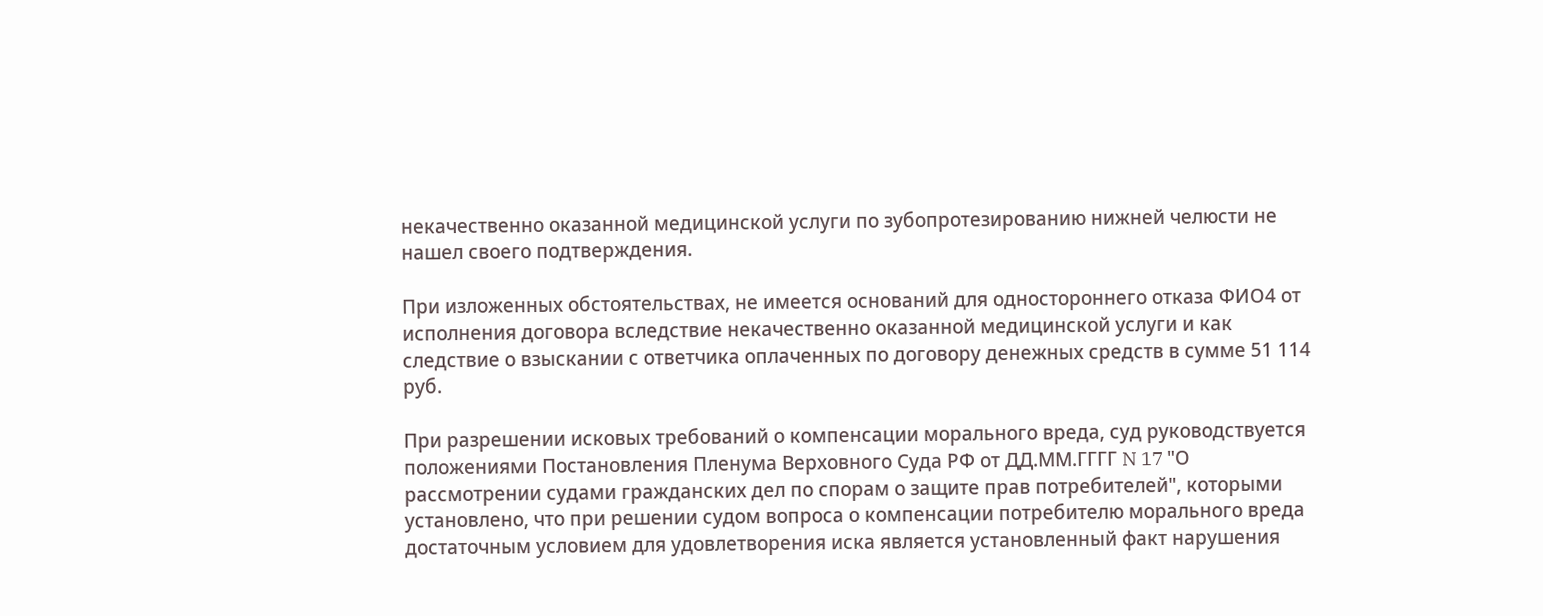некачественно оказанной медицинской услуги по зубопротезированию нижней челюсти не нашел своего подтверждения.

При изложенных обстоятельствах, не имеется оснований для одностороннего отказа ФИО4 от исполнения договора вследствие некачественно оказанной медицинской услуги и как следствие о взыскании с ответчика оплаченных по договору денежных средств в сумме 51 114 руб.

При разрешении исковых требований о компенсации морального вреда, суд руководствуется положениями Постановления Пленума Верховного Суда РФ от ДД.ММ.ГГГГ N 17 "О рассмотрении судами гражданских дел по спорам о защите прав потребителей", которыми установлено, что при решении судом вопроса о компенсации потребителю морального вреда достаточным условием для удовлетворения иска является установленный факт нарушения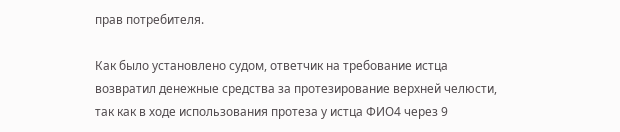прав потребителя.

Как было установлено судом, ответчик на требование истца возвратил денежные средства за протезирование верхней челюсти, так как в ходе использования протеза у истца ФИО4 через 9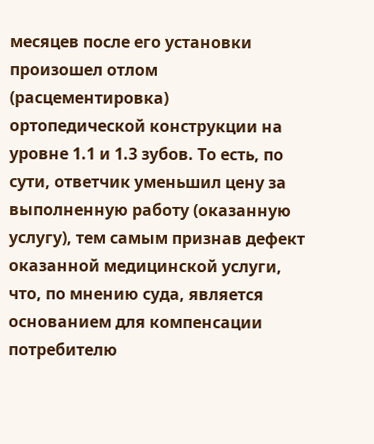месяцев после его установки произошел отлом (расцементировка) ортопедической конструкции на уровне 1.1 и 1.3 зубов. То есть, по сути, ответчик уменьшил цену за выполненную работу (оказанную услугу), тем самым признав дефект оказанной медицинской услуги, что, по мнению суда, является основанием для компенсации потребителю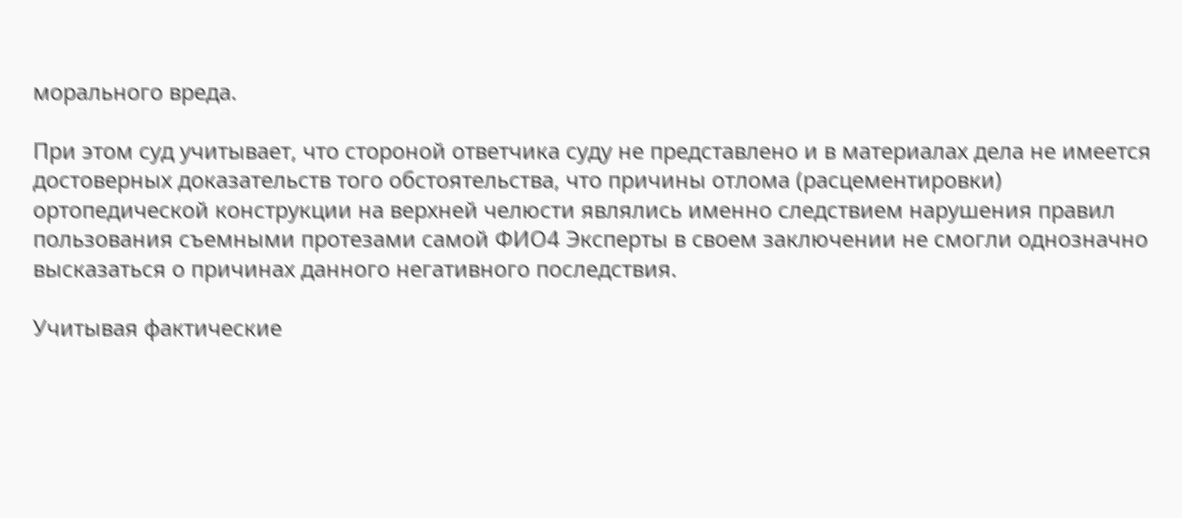морального вреда.

При этом суд учитывает, что стороной ответчика суду не представлено и в материалах дела не имеется достоверных доказательств того обстоятельства, что причины отлома (расцементировки) ортопедической конструкции на верхней челюсти являлись именно следствием нарушения правил пользования съемными протезами самой ФИО4 Эксперты в своем заключении не смогли однозначно высказаться о причинах данного негативного последствия.

Учитывая фактические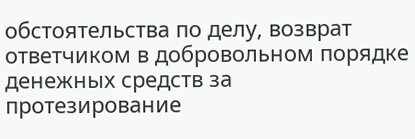обстоятельства по делу, возврат ответчиком в добровольном порядке денежных средств за протезирование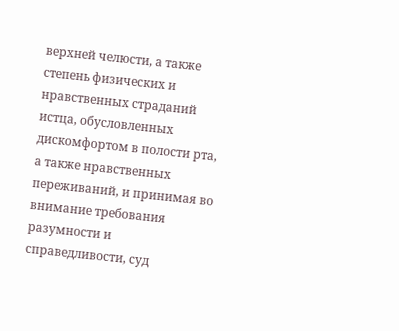верхней челюсти, а также степень физических и нравственных страданий истца, обусловленных дискомфортом в полости рта, а также нравственных переживаний, и принимая во внимание требования разумности и справедливости, суд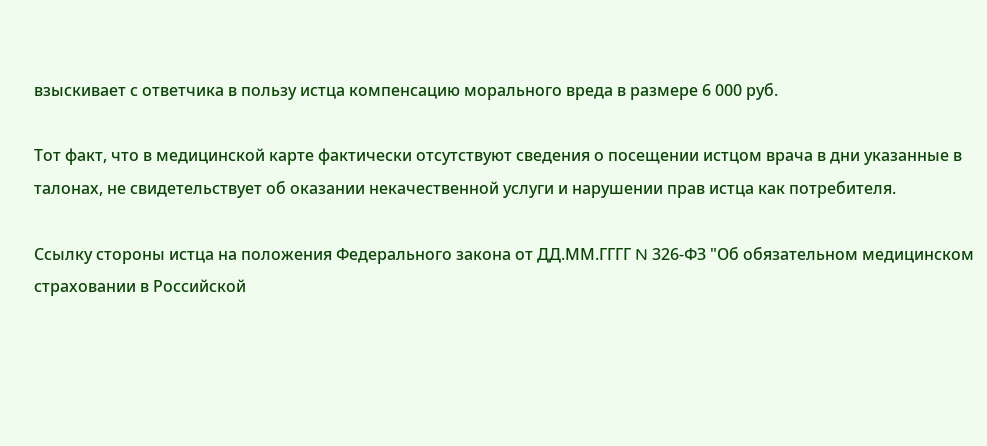взыскивает с ответчика в пользу истца компенсацию морального вреда в размере 6 000 руб.

Тот факт, что в медицинской карте фактически отсутствуют сведения о посещении истцом врача в дни указанные в талонах, не свидетельствует об оказании некачественной услуги и нарушении прав истца как потребителя.

Ссылку стороны истца на положения Федерального закона от ДД.ММ.ГГГГ N 326-ФЗ "Об обязательном медицинском страховании в Российской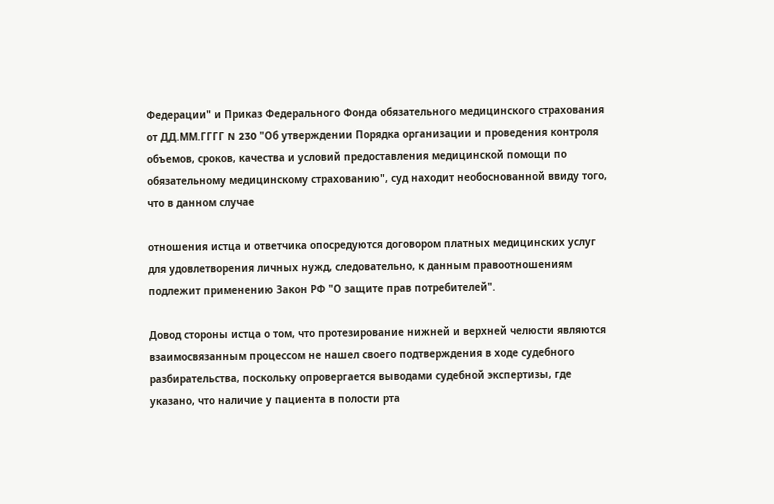Федерации" и Приказ Федерального Фонда обязательного медицинского страхования от ДД.ММ.ГГГГ N 230 "Об утверждении Порядка организации и проведения контроля объемов, сроков, качества и условий предоставления медицинской помощи по обязательному медицинскому страхованию", суд находит необоснованной ввиду того, что в данном случае

отношения истца и ответчика опосредуются договором платных медицинских услуг для удовлетворения личных нужд, следовательно, к данным правоотношениям подлежит применению Закон РФ "О защите прав потребителей".

Довод стороны истца о том, что протезирование нижней и верхней челюсти являются взаимосвязанным процессом не нашел своего подтверждения в ходе судебного разбирательства, поскольку опровергается выводами судебной экспертизы, где указано, что наличие у пациента в полости рта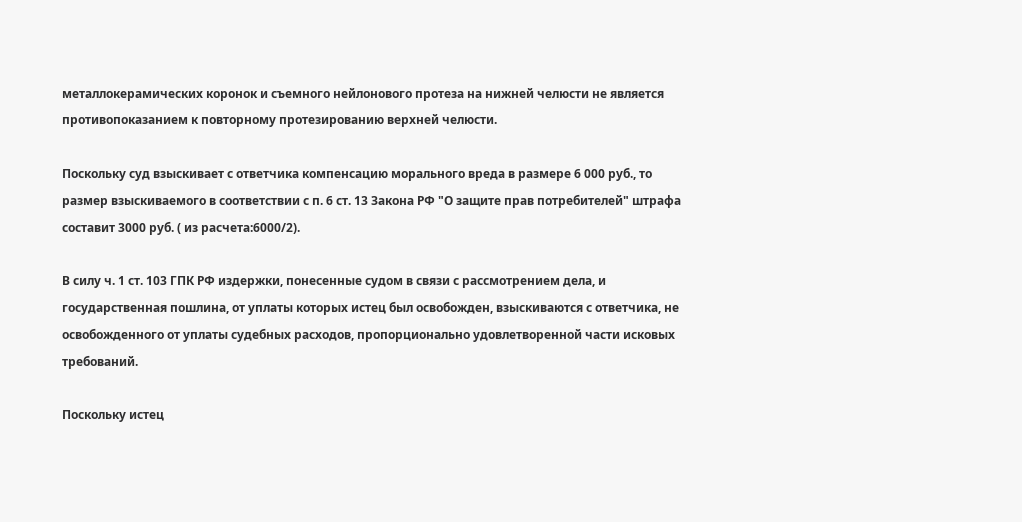металлокерамических коронок и съемного нейлонового протеза на нижней челюсти не является противопоказанием к повторному протезированию верхней челюсти.

Поскольку суд взыскивает с ответчика компенсацию морального вреда в размере 6 000 руб., то размер взыскиваемого в соответствии с п. 6 ст. 13 Закона РФ "О защите прав потребителей" штрафа составит 3000 руб. ( из расчета:6000/2).

В силу ч. 1 ст. 103 ГПК РФ издержки, понесенные судом в связи с рассмотрением дела, и государственная пошлина, от уплаты которых истец был освобожден, взыскиваются с ответчика, не освобожденного от уплаты судебных расходов, пропорционально удовлетворенной части исковых требований.

Поскольку истец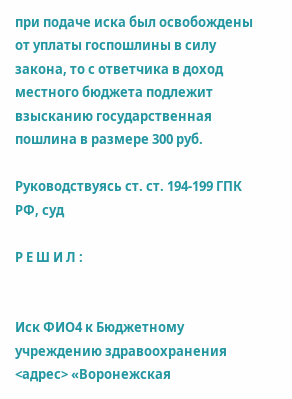при подаче иска был освобождены от уплаты госпошлины в силу закона, то с ответчика в доход местного бюджета подлежит взысканию государственная пошлина в размере 300 руб.

Руководствуясь ст. ст. 194-199 ГПК РФ, суд

Р Е Ш И Л :


Иск ФИО4 к Бюджетному учреждению здравоохранения <адрес> «Воронежская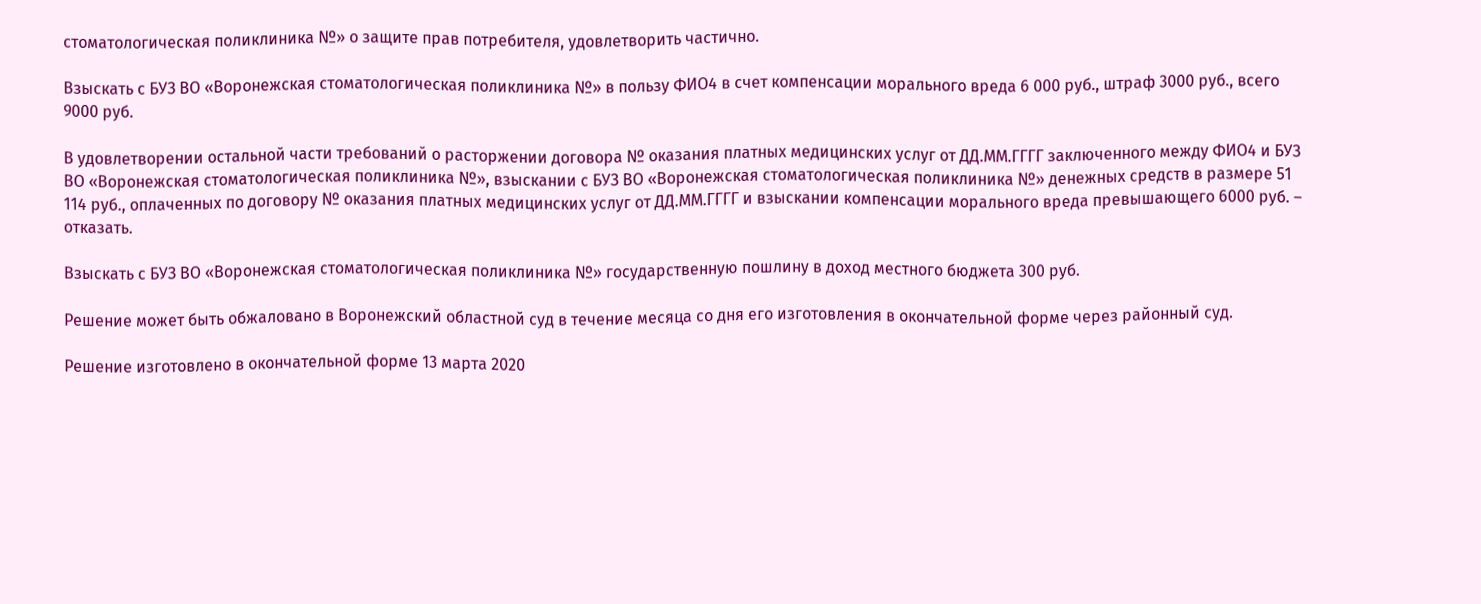стоматологическая поликлиника №» о защите прав потребителя, удовлетворить частично.

Взыскать с БУЗ ВО «Воронежская стоматологическая поликлиника №» в пользу ФИО4 в счет компенсации морального вреда 6 000 руб., штраф 3000 руб., всего 9000 руб.

В удовлетворении остальной части требований о расторжении договора № оказания платных медицинских услуг от ДД.ММ.ГГГГ заключенного между ФИО4 и БУЗ ВО «Воронежская стоматологическая поликлиника №», взыскании с БУЗ ВО «Воронежская стоматологическая поликлиника №» денежных средств в размере 51 114 руб., оплаченных по договору № оказания платных медицинских услуг от ДД.ММ.ГГГГ и взыскании компенсации морального вреда превышающего 6000 руб. – отказать.

Взыскать с БУЗ ВО «Воронежская стоматологическая поликлиника №» государственную пошлину в доход местного бюджета 300 руб.

Решение может быть обжаловано в Воронежский областной суд в течение месяца со дня его изготовления в окончательной форме через районный суд.

Решение изготовлено в окончательной форме 13 марта 2020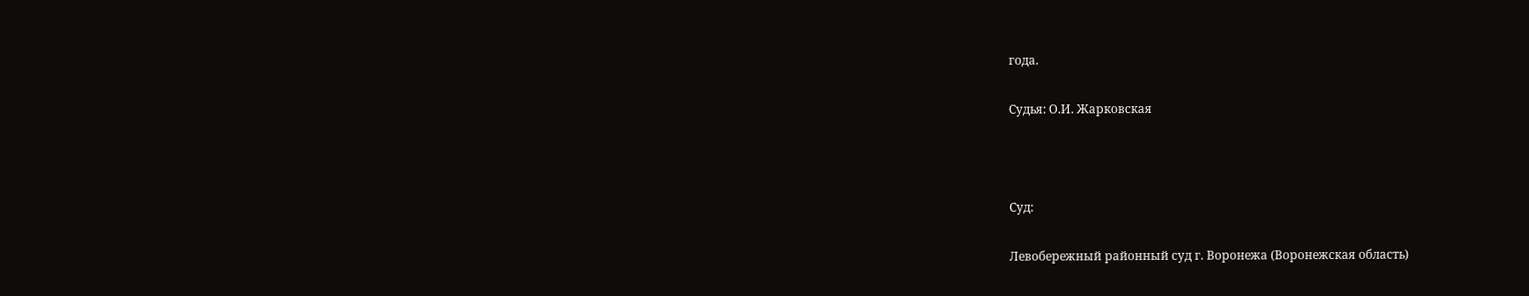года.

Судья: О.И. Жарковская



Суд:

Левобережный районный суд г. Воронежа (Воронежская область)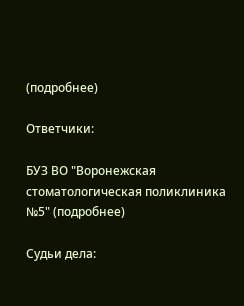(подробнее)

Ответчики:

БУЗ ВО "Воронежская стоматологическая поликлиника №5" (подробнее)

Судьи дела: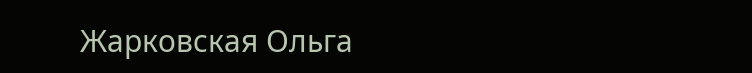Жарковская Ольга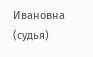Ивановна (судья)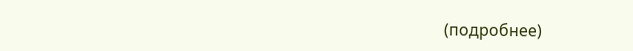(подробнее)